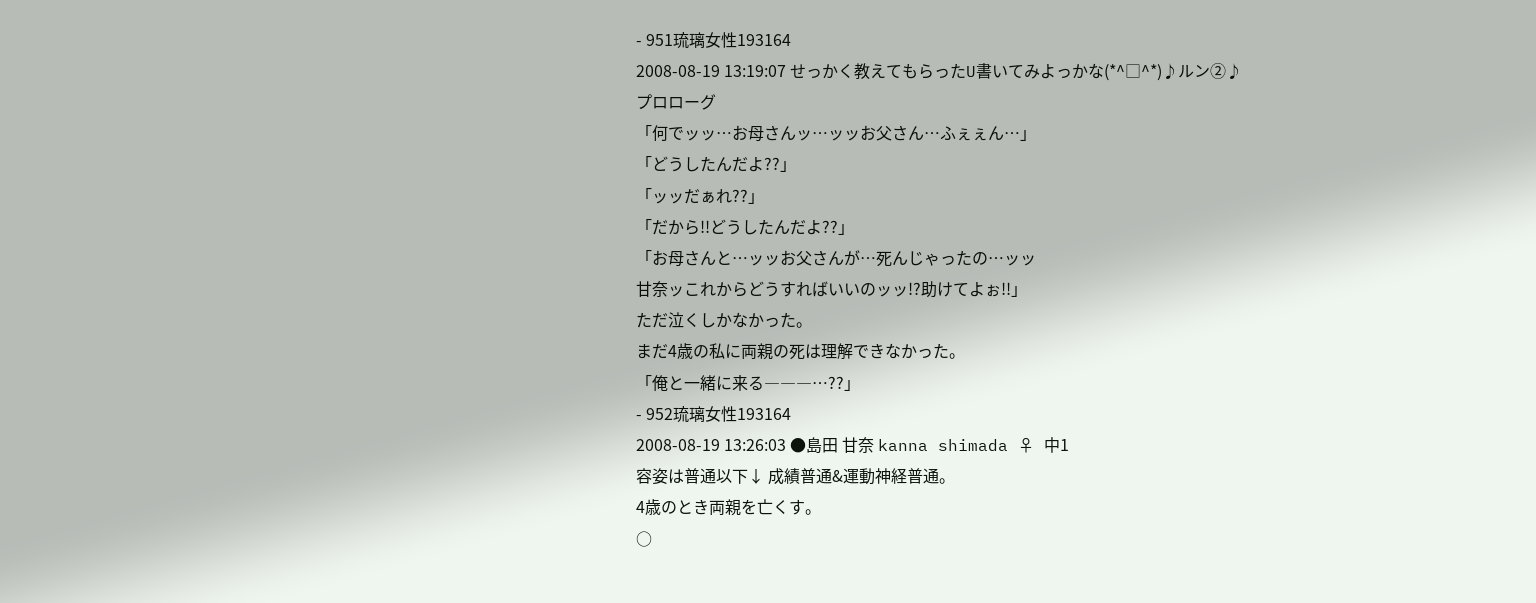- 951琉璃女性193164
2008-08-19 13:19:07 せっかく教えてもらったU書いてみよっかな(*^□^*)♪ルン②♪
プロローグ
「何でッッ…お母さんッ…ッッお父さん…ふぇぇん…」
「どうしたんだよ??」
「ッッだぁれ??」
「だから!!どうしたんだよ??」
「お母さんと…ッッお父さんが…死んじゃったの…ッッ
甘奈ッこれからどうすればいいのッッ!?助けてよぉ!!」
ただ泣くしかなかった。
まだ4歳の私に両親の死は理解できなかった。
「俺と一緒に来る―――…??」
- 952琉璃女性193164
2008-08-19 13:26:03 ●島田 甘奈 kanna shimada ♀ 中1
容姿は普通以下↓ 成績普通&運動神経普通。
4歳のとき両親を亡くす。
○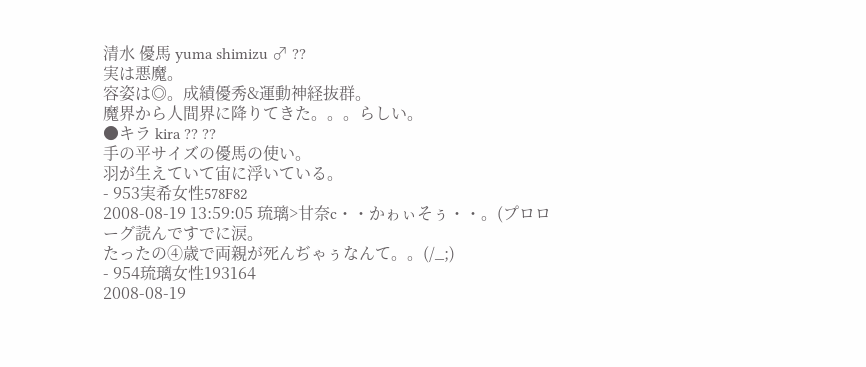清水 優馬 yuma shimizu ♂ ??
実は悪魔。
容姿は◎。成績優秀&運動神経抜群。
魔界から人間界に降りてきた。。。らしい。
●キラ kira ?? ??
手の平サイズの優馬の使い。
羽が生えていて宙に浮いている。
- 953実希女性578F82
2008-08-19 13:59:05 琉璃>甘奈c・・かゎぃそぅ・・。(プロローグ読んですでに涙。
たったの④歳で両親が死んぢゃぅなんて。。(/_;)
- 954琉璃女性193164
2008-08-19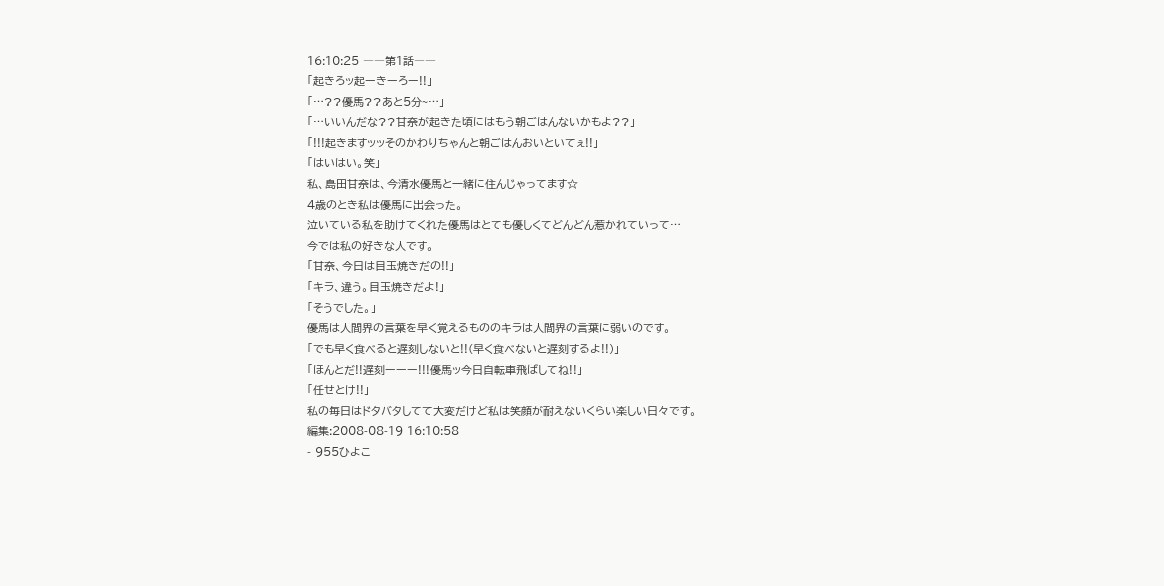16:10:25 ――第1話――
「起きろッ起ーきーろー!!」
「…??優馬??あと5分~…」
「…いいんだな??甘奈が起きた頃にはもう朝ごはんないかもよ??」
「!!!起きますッッそのかわりちゃんと朝ごはんおいといてぇ!!」
「はいはい。笑」
私、島田甘奈は、今清水優馬と一緒に住んじゃってます☆
4歳のとき私は優馬に出会った。
泣いている私を助けてくれた優馬はとても優しくてどんどん惹かれていって…
今では私の好きな人です。
「甘奈、今日は目玉焼きだの!!」
「キラ、違う。目玉焼きだよ!」
「そうでした。」
優馬は人間界の言葉を早く覚えるもののキラは人間界の言葉に弱いのです。
「でも早く食べると遅刻しないと!!(早く食べないと遅刻するよ!!)」
「ほんとだ!!遅刻ーーー!!!優馬ッ今日自転車飛ばしてね!!」
「任せとけ!!」
私の毎日はドタバタしてて大変だけど私は笑顔が耐えないくらい楽しい日々です。
編集:2008-08-19 16:10:58
- 955ひよこ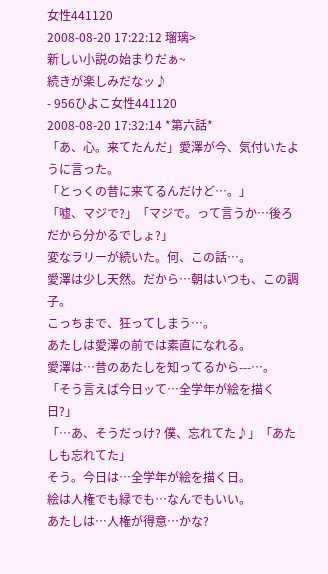女性441120
2008-08-20 17:22:12 瑠璃>
新しい小説の始まりだぁ~
続きが楽しみだなッ♪
- 956ひよこ女性441120
2008-08-20 17:32:14 *第六話*
「あ、心。来てたんだ」愛澤が今、気付いたように言った。
「とっくの昔に来てるんだけど…。」
「嘘、マジで?」「マジで。って言うか…後ろだから分かるでしょ?」
変なラリーが続いた。何、この話…。
愛澤は少し天然。だから…朝はいつも、この調子。
こっちまで、狂ってしまう…。
あたしは愛澤の前では素直になれる。
愛澤は…昔のあたしを知ってるから---…。
「そう言えば今日ッて…全学年が絵を描く日?」
「…あ、そうだっけ? 僕、忘れてた♪」「あたしも忘れてた」
そう。今日は…全学年が絵を描く日。
絵は人権でも緑でも…なんでもいい。
あたしは…人権が得意…かな?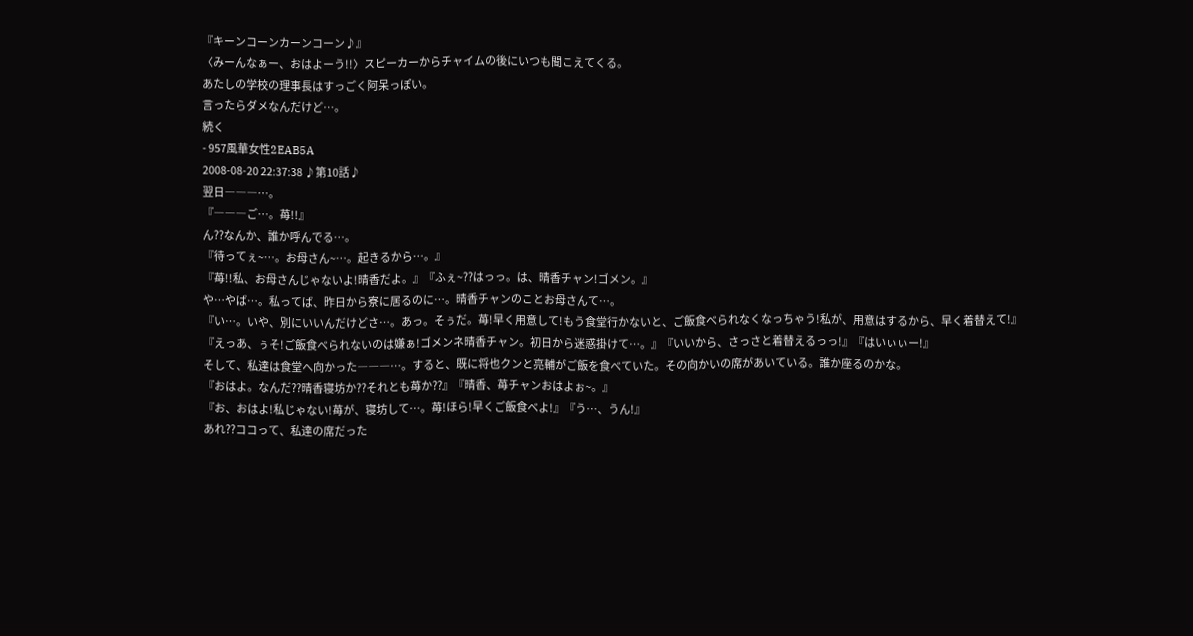『キーンコーンカーンコーン♪』
〈みーんなぁー、おはよーう!!〉スピーカーからチャイムの後にいつも聞こえてくる。
あたしの学校の理事長はすっごく阿呆っぽい。
言ったらダメなんだけど…。
続く
- 957風華女性2EAB5A
2008-08-20 22:37:38 ♪第10話♪
翌日―――…。
『―――ご…。苺!!』
ん??なんか、誰か呼んでる…。
『待ってぇ~…。お母さん~…。起きるから…。』
『苺!!私、お母さんじゃないよ!晴香だよ。』『ふぇ~??はっっ。は、晴香チャン!ゴメン。』
や…やば…。私ってば、昨日から寮に居るのに…。晴香チャンのことお母さんて…。
『い…。いや、別にいいんだけどさ…。あっ。そぅだ。苺!早く用意して!もう食堂行かないと、ご飯食べられなくなっちゃう!私が、用意はするから、早く着替えて!』
『えっあ、ぅそ!ご飯食べられないのは嫌ぁ!ゴメンネ晴香チャン。初日から迷惑掛けて…。』『いいから、さっさと着替えるっっ!』『はいぃぃー!』
そして、私達は食堂へ向かった―――…。すると、既に将也クンと亮輔がご飯を食べていた。その向かいの席があいている。誰か座るのかな。
『おはよ。なんだ??晴香寝坊か??それとも苺か??』『晴香、苺チャンおはよぉ~。』
『お、おはよ!私じゃない!苺が、寝坊して…。苺!ほら!早くご飯食べよ!』『う…、うん!』
あれ??ココって、私達の席だった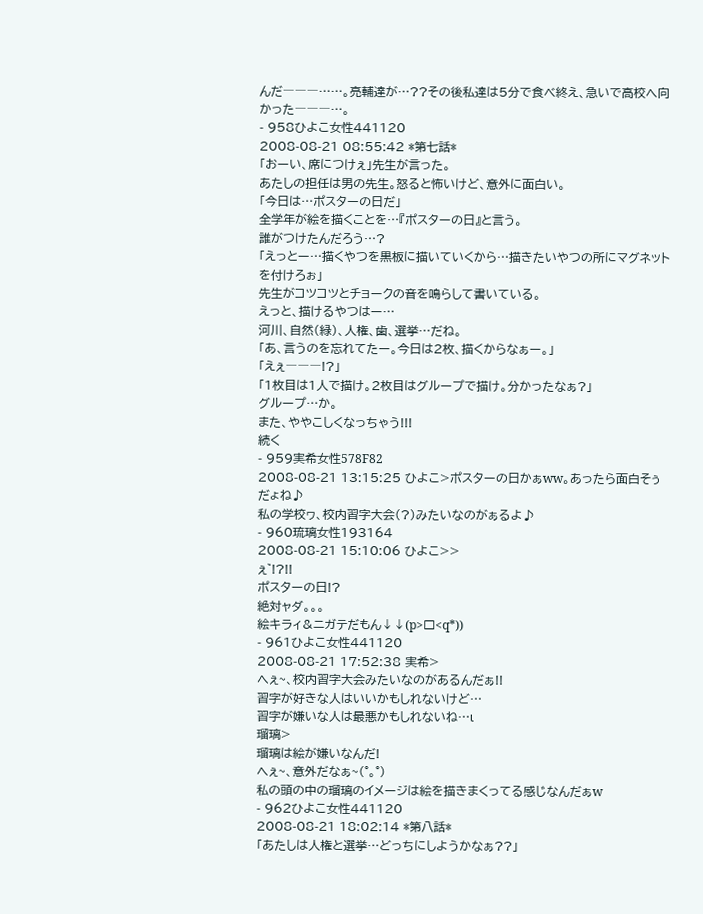んだ―――……。亮輔達が…??その後私達は5分で食べ終え、急いで高校へ向かった―――…。
- 958ひよこ女性441120
2008-08-21 08:55:42 *第七話*
「おーい、席につけぇ」先生が言った。
あたしの担任は男の先生。怒ると怖いけど、意外に面白い。
「今日は…ポスターの日だ」
全学年が絵を描くことを…『ポスターの日』と言う。
誰がつけたんだろう…?
「えっとー…描くやつを黒板に描いていくから…描きたいやつの所にマグネットを付けろぉ」
先生がコツコツとチョークの音を鳴らして書いている。
えっと、描けるやつはー…
河川、自然(緑)、人権、歯、選挙…だね。
「あ、言うのを忘れてたー。今日は2枚、描くからなぁー。」
「えぇ―――!?」
「1枚目は1人で描け。2枚目はグループで描け。分かったなぁ?」
グループ…か。
また、ややこしくなっちゃう!!!
続く
- 959実希女性578F82
2008-08-21 13:15:25 ひよこ>ポスターの日かぁww。あったら面白そぅだょね♪
私の学校ヮ、校内習字大会(?)みたいなのがぁるよ♪
- 960琉璃女性193164
2008-08-21 15:10:06 ひよこ>>
ぇ゛!?!!
ポスターの日!?
絶対ャダ。。。
絵キラィ&ニガテだもん↓↓(p>□<q*))
- 961ひよこ女性441120
2008-08-21 17:52:38 実希>
へぇ~、校内習字大会みたいなのがあるんだぁ!!
習字が好きな人はいいかもしれないけど…
習字が嫌いな人は最悪かもしれないね…ι
瑠璃>
瑠璃は絵が嫌いなんだ!
へぇ~、意外だなぁ~(°。°)
私の頭の中の瑠璃のイメージは絵を描きまくってる感じなんだぁw
- 962ひよこ女性441120
2008-08-21 18:02:14 *第八話*
「あたしは人権と選挙…どっちにしようかなぁ??」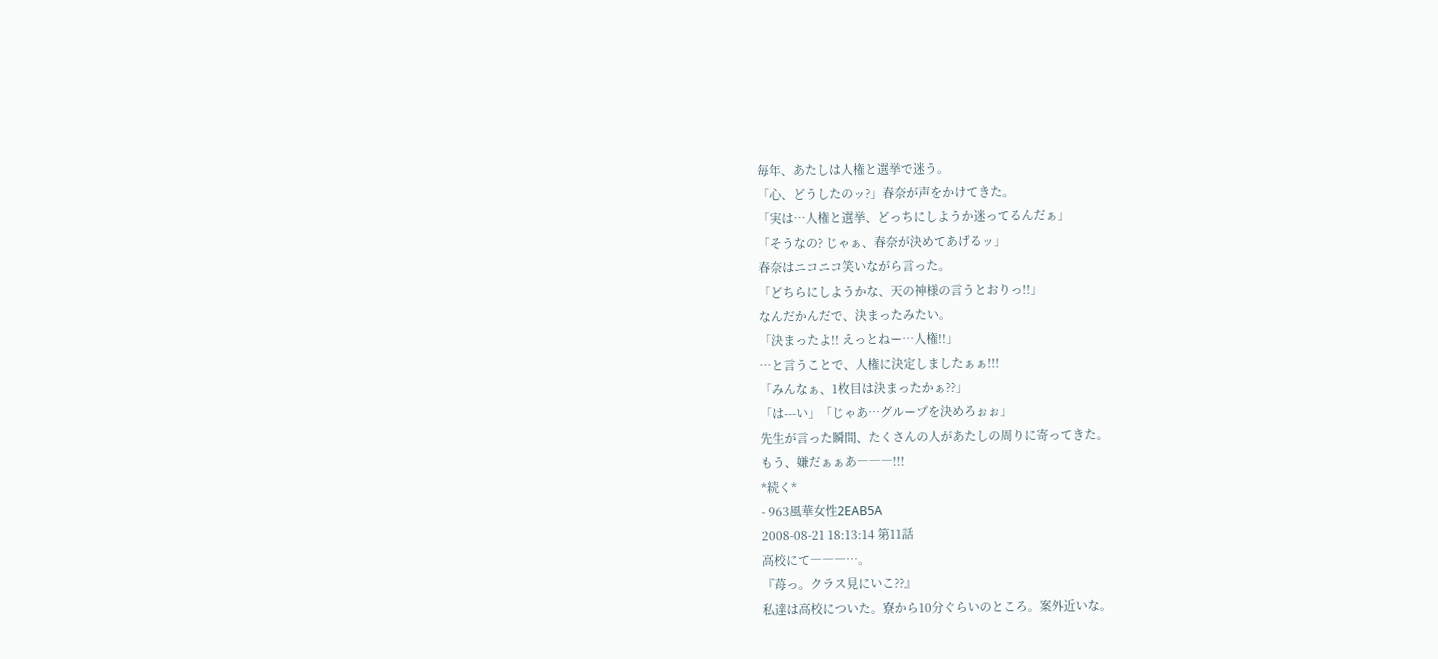毎年、あたしは人権と選挙で迷う。
「心、どうしたのッ?」春奈が声をかけてきた。
「実は…人権と選挙、どっちにしようか迷ってるんだぁ」
「そうなの? じゃぁ、春奈が決めてあげるッ」
春奈はニコニコ笑いながら言った。
「どちらにしようかな、天の神様の言うとおりっ!!」
なんだかんだで、決まったみたい。
「決まったよ!! えっとねー…人権!!」
…と言うことで、人権に決定しましたぁぁ!!!
「みんなぁ、1枚目は決まったかぁ??」
「は---い」「じゃあ…グループを決めろぉぉ」
先生が言った瞬間、たくさんの人があたしの周りに寄ってきた。
もう、嫌だぁぁあ―――!!!
*続く*
- 963風華女性2EAB5A
2008-08-21 18:13:14 第11話
高校にて―――…。
『苺っ。クラス見にいこ??』
私達は高校についた。寮から10分ぐらいのところ。案外近いな。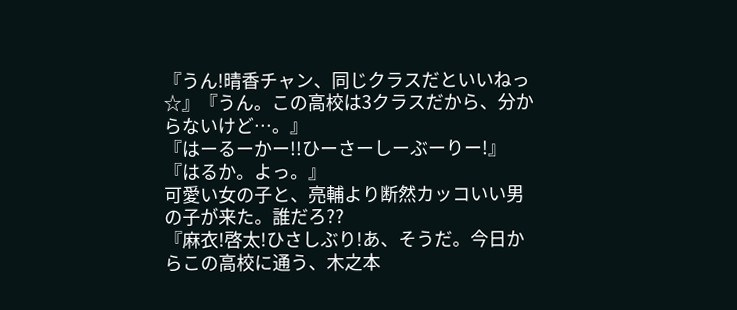『うん!晴香チャン、同じクラスだといいねっ☆』『うん。この高校は3クラスだから、分からないけど…。』
『はーるーかー!!ひーさーしーぶーりー!』『はるか。よっ。』
可愛い女の子と、亮輔より断然カッコいい男の子が来た。誰だろ??
『麻衣!啓太!ひさしぶり!あ、そうだ。今日からこの高校に通う、木之本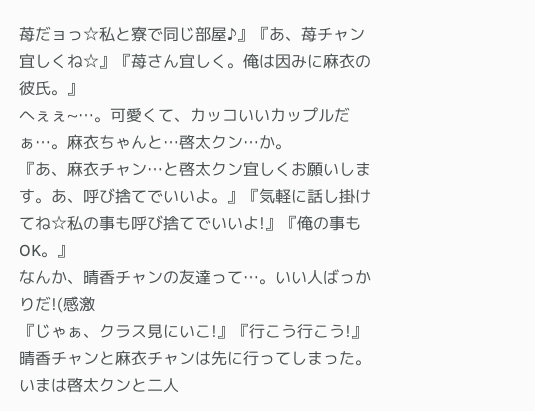苺だョっ☆私と寮で同じ部屋♪』『あ、苺チャン宜しくね☆』『苺さん宜しく。俺は因みに麻衣の彼氏。』
へぇぇ~…。可愛くて、カッコいいカップルだぁ…。麻衣ちゃんと…啓太クン…か。
『あ、麻衣チャン…と啓太クン宜しくお願いします。あ、呼び捨てでいいよ。』『気軽に話し掛けてね☆私の事も呼び捨てでいいよ!』『俺の事もOK。』
なんか、晴香チャンの友達って…。いい人ばっかりだ!(感激
『じゃぁ、クラス見にいこ!』『行こう行こう!』
晴香チャンと麻衣チャンは先に行ってしまった。いまは啓太クンと二人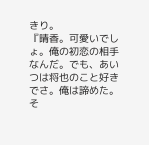きり。
『晴香。可愛いでしょ。俺の初恋の相手なんだ。でも、あいつは将也のこと好きでさ。俺は諦めた。そ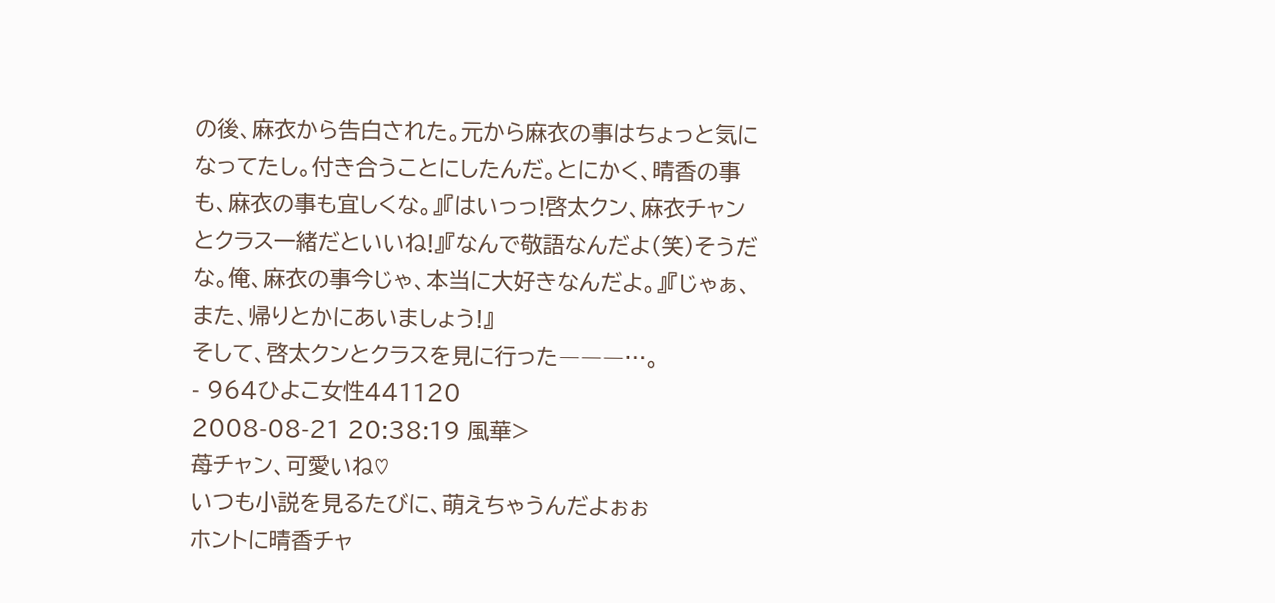の後、麻衣から告白された。元から麻衣の事はちょっと気になってたし。付き合うことにしたんだ。とにかく、晴香の事も、麻衣の事も宜しくな。』『はいっっ!啓太クン、麻衣チャンとクラス一緒だといいね!』『なんで敬語なんだよ(笑)そうだな。俺、麻衣の事今じゃ、本当に大好きなんだよ。』『じゃぁ、また、帰りとかにあいましょう!』
そして、啓太クンとクラスを見に行った―――…。
- 964ひよこ女性441120
2008-08-21 20:38:19 風華>
苺チャン、可愛いね♡
いつも小説を見るたびに、萌えちゃうんだよぉぉ
ホントに晴香チャ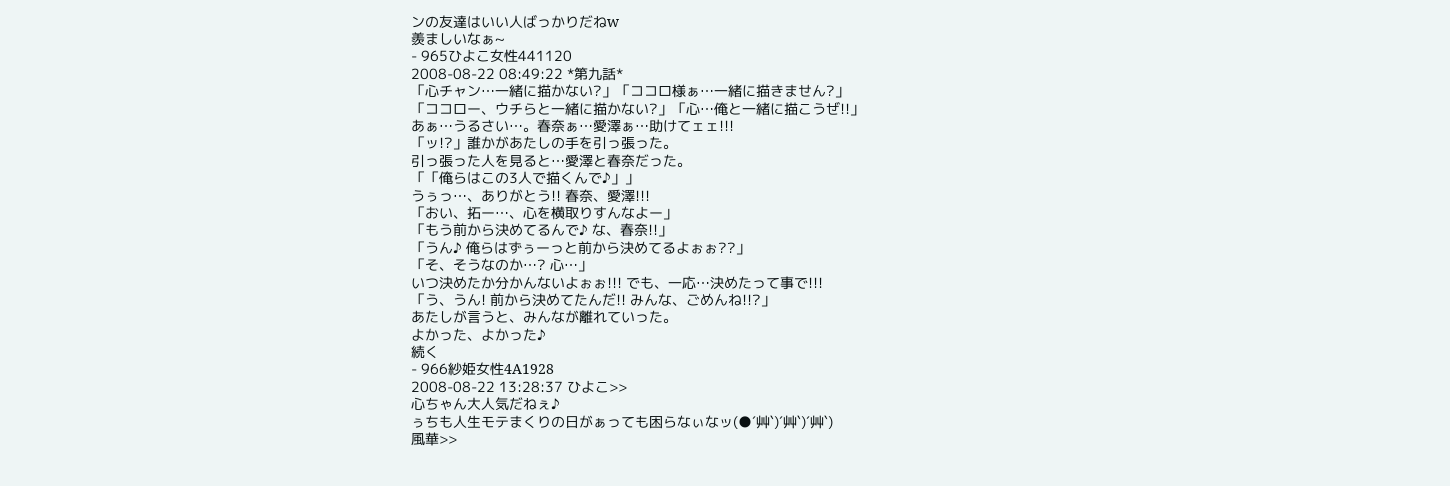ンの友達はいい人ばっかりだねw
羨ましいなぁ~
- 965ひよこ女性441120
2008-08-22 08:49:22 *第九話*
「心チャン…一緒に描かない?」「ココロ様ぁ…一緒に描きません?」
「ココロー、ウチらと一緒に描かない?」「心…俺と一緒に描こうぜ!!」
あぁ…うるさい…。春奈ぁ…愛澤ぁ…助けてェェ!!!
「ッ!?」誰かがあたしの手を引っ張った。
引っ張った人を見ると…愛澤と春奈だった。
「「俺らはこの3人で描くんで♪」」
うぅっ…、ありがとう!! 春奈、愛澤!!!
「おい、拓ー…、心を横取りすんなよー」
「もう前から決めてるんで♪ な、春奈!!」
「うん♪ 俺らはずぅーっと前から決めてるよぉぉ??」
「そ、そうなのか…? 心…」
いつ決めたか分かんないよぉぉ!!! でも、一応…決めたって事で!!!
「う、うん! 前から決めてたんだ!! みんな、ごめんね!!?」
あたしが言うと、みんなが離れていった。
よかった、よかった♪
続く
- 966紗姫女性4A1928
2008-08-22 13:28:37 ひよこ>>
心ちゃん大人気だねぇ♪
ぅちも人生モテまくりの日がぁっても困らなぃなッ(●´艸`)´艸`)´艸`)
風華>>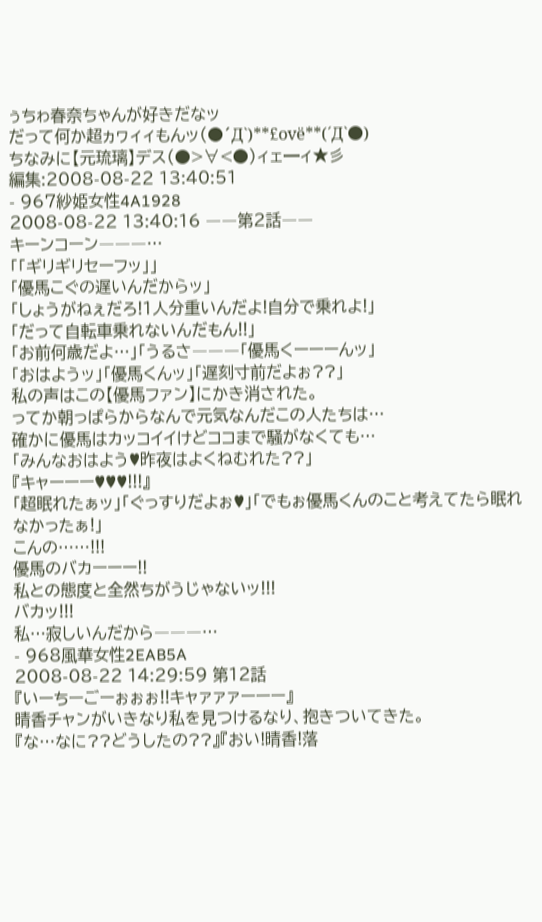ぅちゎ春奈ちゃんが好きだなッ
だって何か超ヵヮィィもんッ(●´Д`)**£оvё**(´Д`●)
ちなみに【元琉璃】デス(●>∀<●)ィェ━ィ★彡
編集:2008-08-22 13:40:51
- 967紗姫女性4A1928
2008-08-22 13:40:16 ――第2話――
キーンコーン―――…
「「ギリギリセーフッ」」
「優馬こぐの遅いんだからッ」
「しょうがねぇだろ!1人分重いんだよ!自分で乗れよ!」
「だって自転車乗れないんだもん!!」
「お前何歳だよ…」「うるさ―――「優馬くーーーんッ」
「おはようッ」「優馬くんッ」「遅刻寸前だよぉ??」
私の声はこの【優馬ファン】にかき消された。
ってか朝っぱらからなんで元気なんだこの人たちは…
確かに優馬はカッコイイけどココまで騒がなくても…
「みんなおはよう♥昨夜はよくねむれた??」
『キャーーー♥♥♥!!!』
「超眠れたぁッ」「ぐっすりだよぉ♥」「でもぉ優馬くんのこと考えてたら眠れなかったぁ!」
こんの……!!!
優馬のバカーーー!!
私との態度と全然ちがうじゃないッ!!!
バカッ!!!
私…寂しいんだから―――…
- 968風華女性2EAB5A
2008-08-22 14:29:59 第12話
『いーちーごーぉぉぉ!!キャァァァーーー』
晴香チャンがいきなり私を見つけるなり、抱きついてきた。
『な…なに??どうしたの??』『おい!晴香!落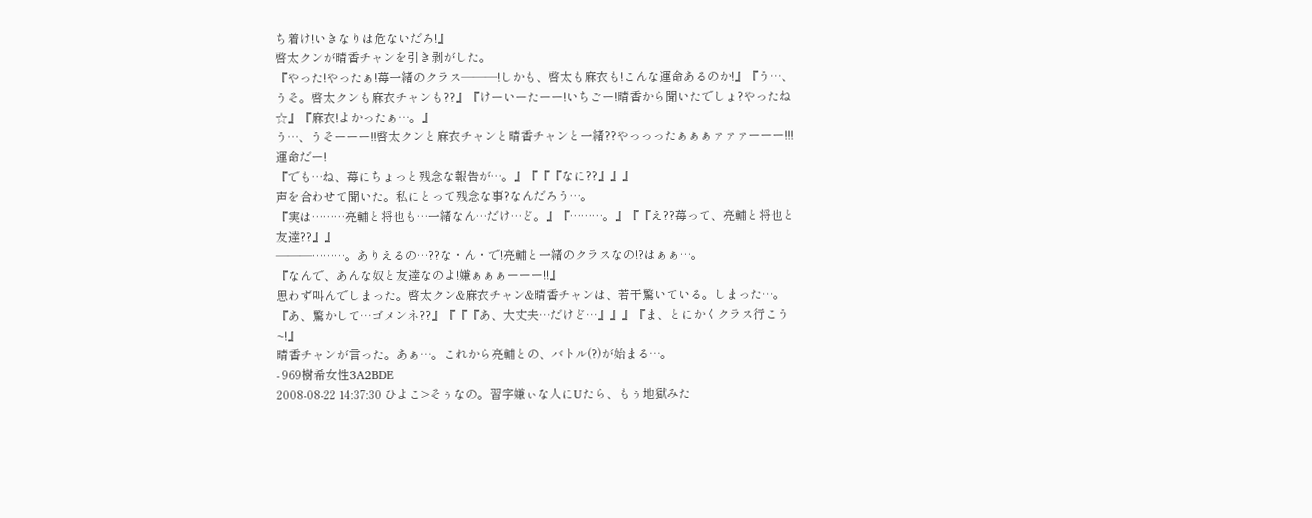ち着け!いきなりは危ないだろ!』
啓太クンが晴香チャンを引き剥がした。
『やった!やったぁ!苺一緒のクラス―――!しかも、啓太も麻衣も!こんな運命あるのか!』『う…、うそ。啓太クンも麻衣チャンも??』『けーいーたーー!いちごー!晴香から聞いたでしょ?やったね☆』『麻衣!よかったぁ…。』
う…、うそーーー!!啓太クンと麻衣チャンと晴香チャンと一緒??やっっったぁぁぁァァァーーー!!!運命だー!
『でも…ね、苺にちょっと残念な報告が…。』『『『なに??』』』
声を合わせて聞いた。私にとって残念な事?なんだろう…。
『実は………亮輔と将也も…一緒なん…だけ…ど。』『………。』『『え??苺って、亮輔と将也と友達??』』
―――………。ありえるの…??な・ん・で!亮輔と一緒のクラスなの!?はぁぁ…。
『なんで、あんな奴と友達なのよ!嫌ぁぁぁーーー!!』
思わず叫んでしまった。啓太クン&麻衣チャン&晴香チャンは、若干驚いている。しまった…。
『あ、驚かして…ゴメンネ??』『『『あ、大丈夫…だけど…』』』『ま、とにかくクラス行こう~!』
晴香チャンが言った。あぁ…。これから亮輔との、バトル(?)が始まる…。
- 969樹希女性3A2BDE
2008-08-22 14:37:30 ひよこ>そぅなの。習字嫌ぃな人にUたら、もぅ地獄みた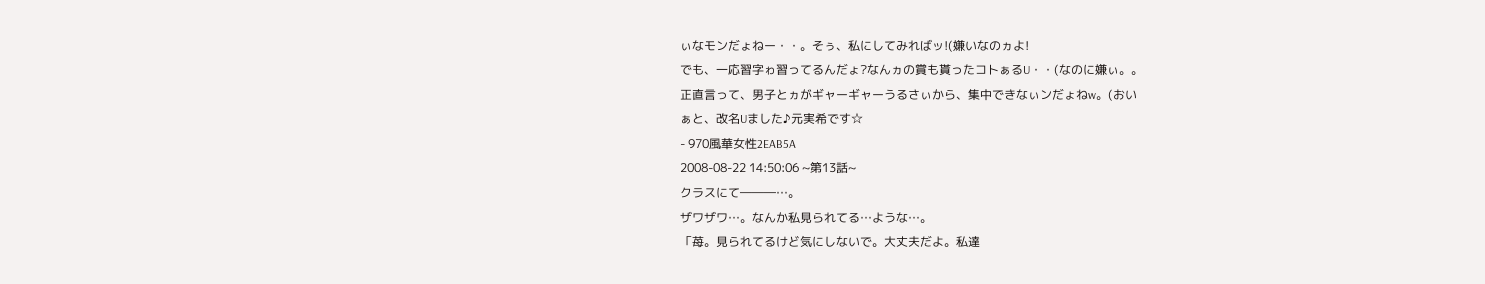ぃなモンだょねー・・。そぅ、私にしてみればッ!(嫌いなのヵよ!
でも、一応習字ゎ習ってるんだょ?なんヵの賞も貰ったコトぁるU・・(なのに嫌ぃ。。
正直言って、男子とヵがギャーギャーうるさぃから、集中できなぃンだょねw。(おい
ぁと、改名Uました♪元実希です☆
- 970風華女性2EAB5A
2008-08-22 14:50:06 ~第13話~
クラスにて―――…。
ザワザワ…。なんか私見られてる…ような…。
「苺。見られてるけど気にしないで。大丈夫だよ。私達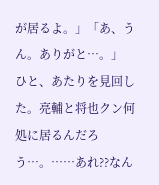が居るよ。」「あ、うん。ありがと…。」
ひと、あたりを見回した。亮輔と将也クン何処に居るんだろう…。……あれ??なん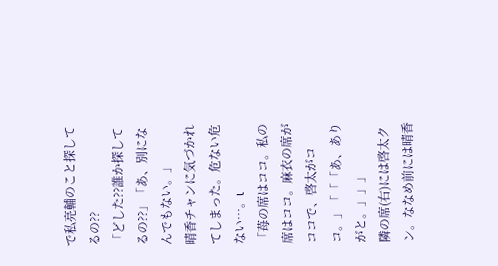で私亮輔のこと探してるの??
「どした??誰か探してるの??」「あ、別になんでもない。」
晴香チャンに気づかれてしまった。危ない危ない…。ι
「苺の席はココ。私の席はココ。麻衣の席がココで、啓太がココ。」「「「あ、ありがと。」」」
隣の席(右)には啓太クン。ななめ前には晴香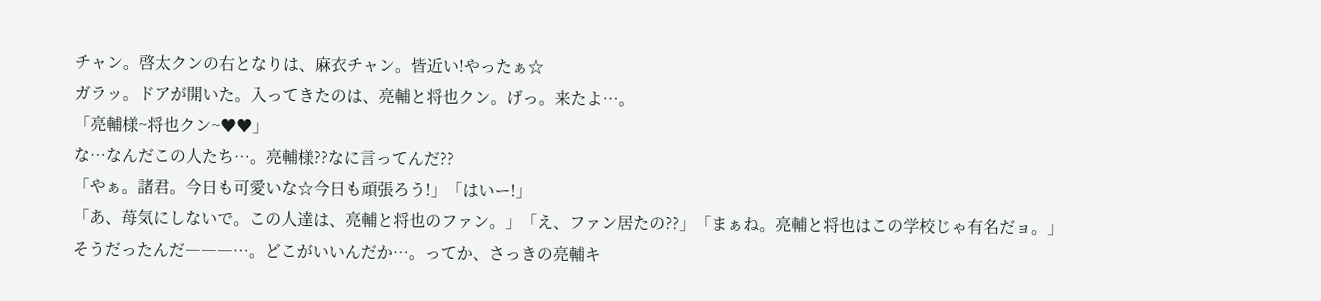チャン。啓太クンの右となりは、麻衣チャン。皆近い!やったぁ☆
ガラッ。ドアが開いた。入ってきたのは、亮輔と将也クン。げっ。来たよ…。
「亮輔様~将也クン~♥♥」
な…なんだこの人たち…。亮輔様??なに言ってんだ??
「やぁ。諸君。今日も可愛いな☆今日も頑張ろう!」「はいー!」
「あ、苺気にしないで。この人達は、亮輔と将也のファン。」「え、ファン居たの??」「まぁね。亮輔と将也はこの学校じゃ有名だョ。」
そうだったんだ―――…。どこがいいんだか…。ってか、さっきの亮輔キ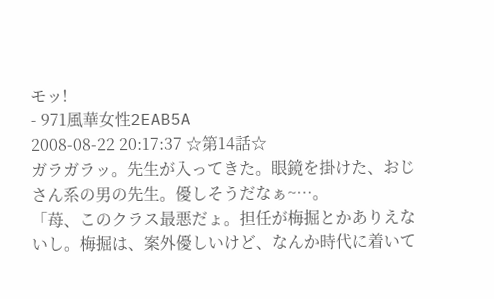モッ!
- 971風華女性2EAB5A
2008-08-22 20:17:37 ☆第14話☆
ガラガラッ。先生が入ってきた。眼鏡を掛けた、おじさん系の男の先生。優しそうだなぁ~…。
「苺、このクラス最悪だょ。担任が梅掘とかありえないし。梅掘は、案外優しいけど、なんか時代に着いて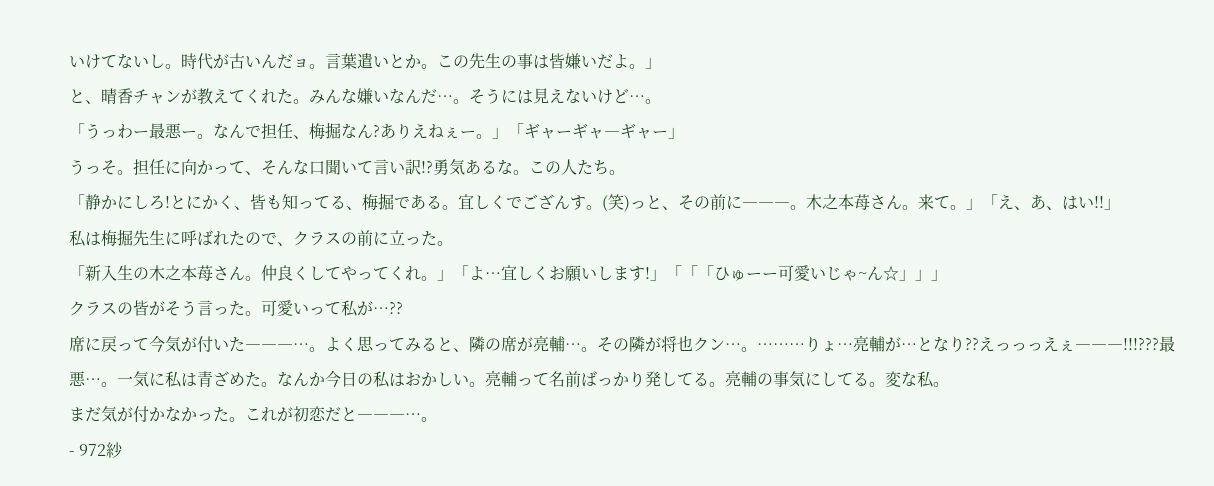いけてないし。時代が古いんだョ。言葉遣いとか。この先生の事は皆嫌いだよ。」
と、晴香チャンが教えてくれた。みんな嫌いなんだ…。そうには見えないけど…。
「うっわー最悪ー。なんで担任、梅掘なん?ありえねぇー。」「ギャーギャ―ギャー」
うっそ。担任に向かって、そんな口聞いて言い訳!?勇気あるな。この人たち。
「静かにしろ!とにかく、皆も知ってる、梅掘である。宜しくでござんす。(笑)っと、その前に―――。木之本苺さん。来て。」「え、あ、はい!!」
私は梅掘先生に呼ばれたので、クラスの前に立った。
「新入生の木之本苺さん。仲良くしてやってくれ。」「よ…宜しくお願いします!」「「「ひゅーー可愛いじゃ~ん☆」」」
クラスの皆がそう言った。可愛いって私が…??
席に戻って今気が付いた―――…。よく思ってみると、隣の席が亮輔…。その隣が将也クン…。………りょ…亮輔が…となり??えっっっえぇ―――!!!???最悪…。一気に私は青ざめた。なんか今日の私はおかしい。亮輔って名前ばっかり発してる。亮輔の事気にしてる。変な私。
まだ気が付かなかった。これが初恋だと―――…。
- 972紗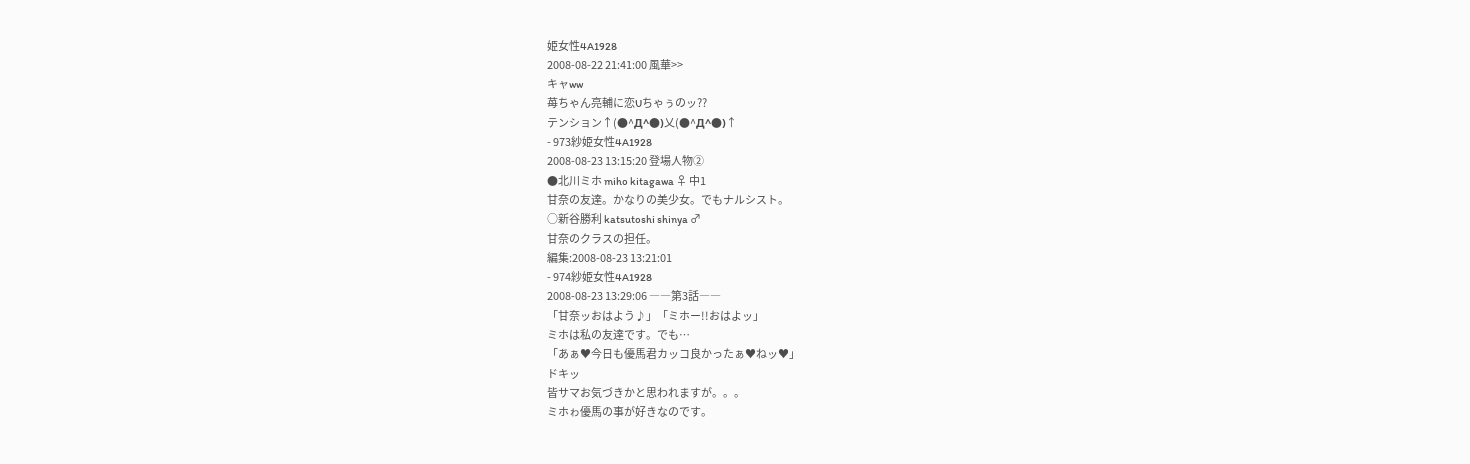姫女性4A1928
2008-08-22 21:41:00 風華>>
キャww
苺ちゃん亮輔に恋Uちゃぅのッ??
テンション↑(●^Д^●)乂(●^Д^●)↑
- 973紗姫女性4A1928
2008-08-23 13:15:20 登場人物②
●北川ミホ miho kitagawa ♀ 中1
甘奈の友達。かなりの美少女。でもナルシスト。
○新谷勝利 katsutoshi shinya ♂
甘奈のクラスの担任。
編集:2008-08-23 13:21:01
- 974紗姫女性4A1928
2008-08-23 13:29:06 ――第3話――
「甘奈ッおはよう♪」「ミホー!!おはよッ」
ミホは私の友達です。でも…
「あぁ♥今日も優馬君カッコ良かったぁ♥ねッ♥」
ドキッ
皆サマお気づきかと思われますが。。。
ミホゎ優馬の事が好きなのです。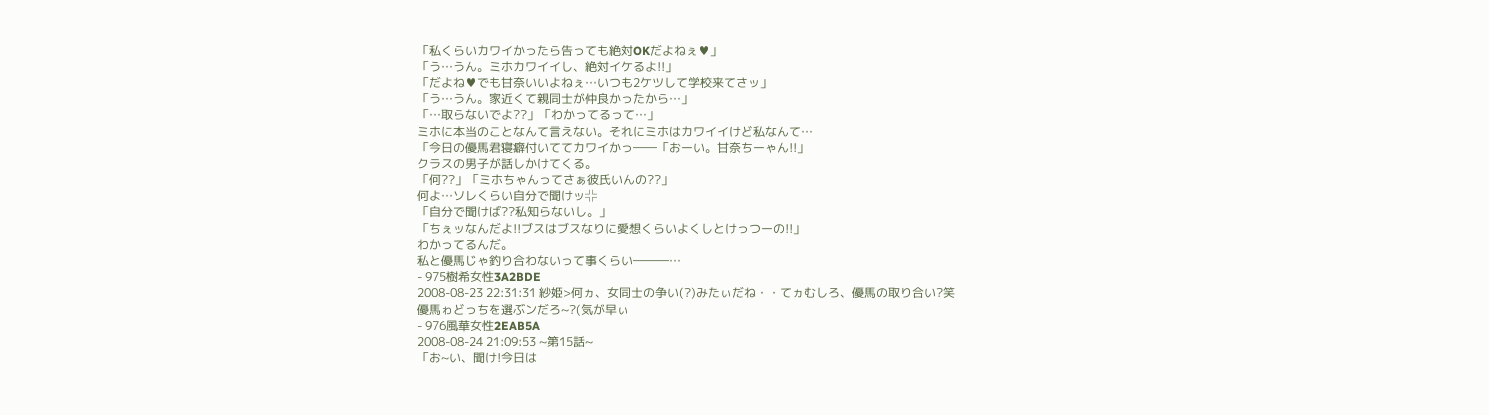「私くらいカワイかったら告っても絶対OKだよねぇ♥」
「う…うん。ミホカワイイし、絶対イケるよ!!」
「だよね♥でも甘奈いいよねぇ…いつも2ケツして学校来てさッ」
「う…うん。家近くて親同士が仲良かったから…」
「…取らないでよ??」「わかってるって…」
ミホに本当のことなんて言えない。それにミホはカワイイけど私なんて…
「今日の優馬君寝癖付いててカワイかっ――「おーい。甘奈ちーゃん!!」
クラスの男子が話しかけてくる。
「何??」「ミホちゃんってさぁ彼氏いんの??」
何よ…ソレくらい自分で聞けッ╬
「自分で聞けば??私知らないし。」
「ちぇッなんだよ!!ブスはブスなりに愛想くらいよくしとけっつーの!!」
わかってるんだ。
私と優馬じゃ釣り合わないって事くらい―――…
- 975樹希女性3A2BDE
2008-08-23 22:31:31 紗姫>何ヵ、女同士の争い(?)みたぃだね・・てヵむしろ、優馬の取り合い?笑
優馬ゎどっちを選ぶンだろ~?(気が早ぃ
- 976風華女性2EAB5A
2008-08-24 21:09:53 ~第15話~
「お~い、聞け!今日は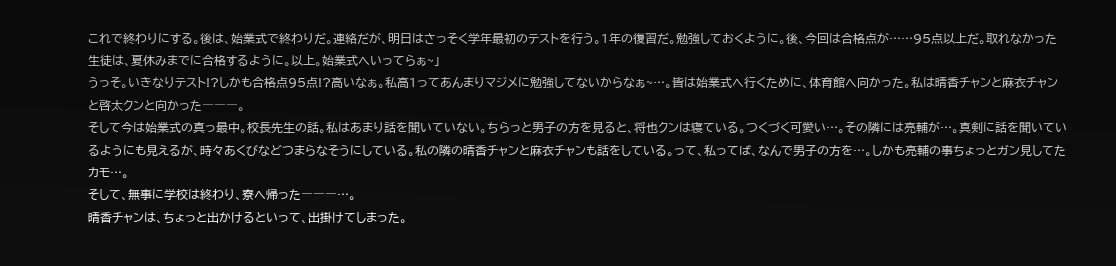これで終わりにする。後は、始業式で終わりだ。連絡だが、明日はさっそく学年最初のテストを行う。1年の復習だ。勉強しておくように。後、今回は合格点が……95点以上だ。取れなかった生徒は、夏休みまでに合格するように。以上。始業式へいってらぁ~」
うっそ。いきなりテスト!?しかも合格点95点!?高いなぁ。私高1ってあんまりマジメに勉強してないからなぁ~…。皆は始業式へ行くために、体育館へ向かった。私は晴香チャンと麻衣チャンと啓太クンと向かった―――。
そして今は始業式の真っ最中。校長先生の話。私はあまり話を聞いていない。ちらっと男子の方を見ると、将也クンは寝ている。つくづく可愛い…。その隣には亮輔が…。真剣に話を聞いているようにも見えるが、時々あくびなどつまらなそうにしている。私の隣の晴香チャンと麻衣チャンも話をしている。って、私ってば、なんで男子の方を…。しかも亮輔の事ちょっとガン見してたカモ…。
そして、無事に学校は終わり、寮へ帰った―――…。
晴香チャンは、ちょっと出かけるといって、出掛けてしまった。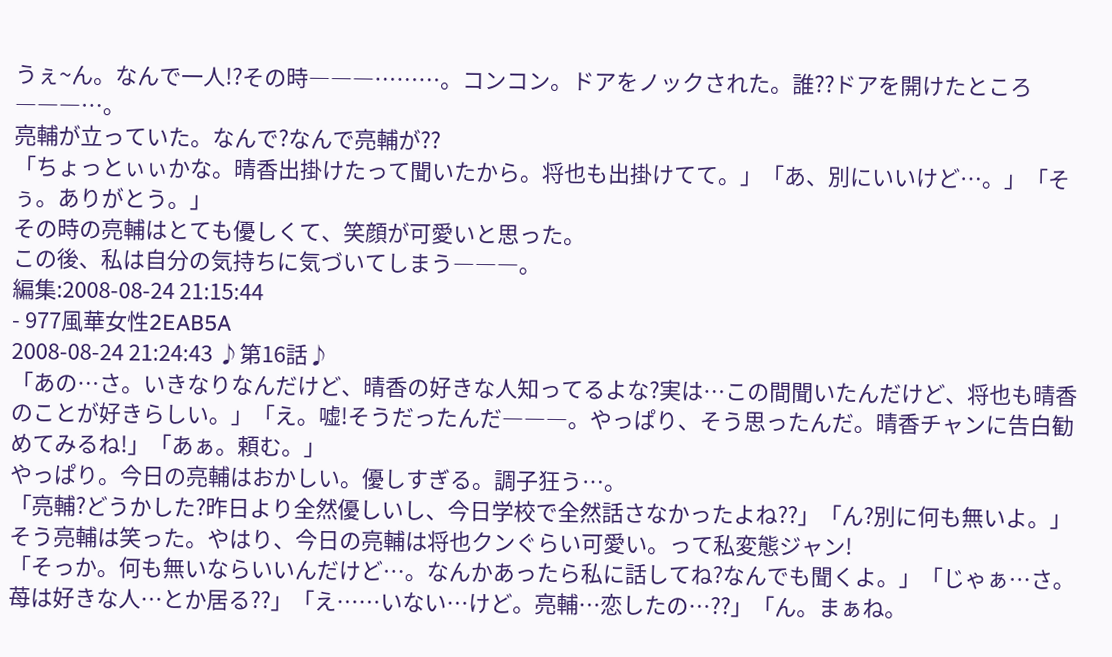うぇ~ん。なんで一人!?その時―――………。コンコン。ドアをノックされた。誰??ドアを開けたところ―――…。
亮輔が立っていた。なんで?なんで亮輔が??
「ちょっとぃぃかな。晴香出掛けたって聞いたから。将也も出掛けてて。」「あ、別にいいけど…。」「そぅ。ありがとう。」
その時の亮輔はとても優しくて、笑顔が可愛いと思った。
この後、私は自分の気持ちに気づいてしまう―――。
編集:2008-08-24 21:15:44
- 977風華女性2EAB5A
2008-08-24 21:24:43 ♪第16話♪
「あの…さ。いきなりなんだけど、晴香の好きな人知ってるよな?実は…この間聞いたんだけど、将也も晴香のことが好きらしい。」「え。嘘!そうだったんだ―――。やっぱり、そう思ったんだ。晴香チャンに告白勧めてみるね!」「あぁ。頼む。」
やっぱり。今日の亮輔はおかしい。優しすぎる。調子狂う…。
「亮輔?どうかした?昨日より全然優しいし、今日学校で全然話さなかったよね??」「ん?別に何も無いよ。」
そう亮輔は笑った。やはり、今日の亮輔は将也クンぐらい可愛い。って私変態ジャン!
「そっか。何も無いならいいんだけど…。なんかあったら私に話してね?なんでも聞くよ。」「じゃぁ…さ。苺は好きな人…とか居る??」「え……いない…けど。亮輔…恋したの…??」「ん。まぁね。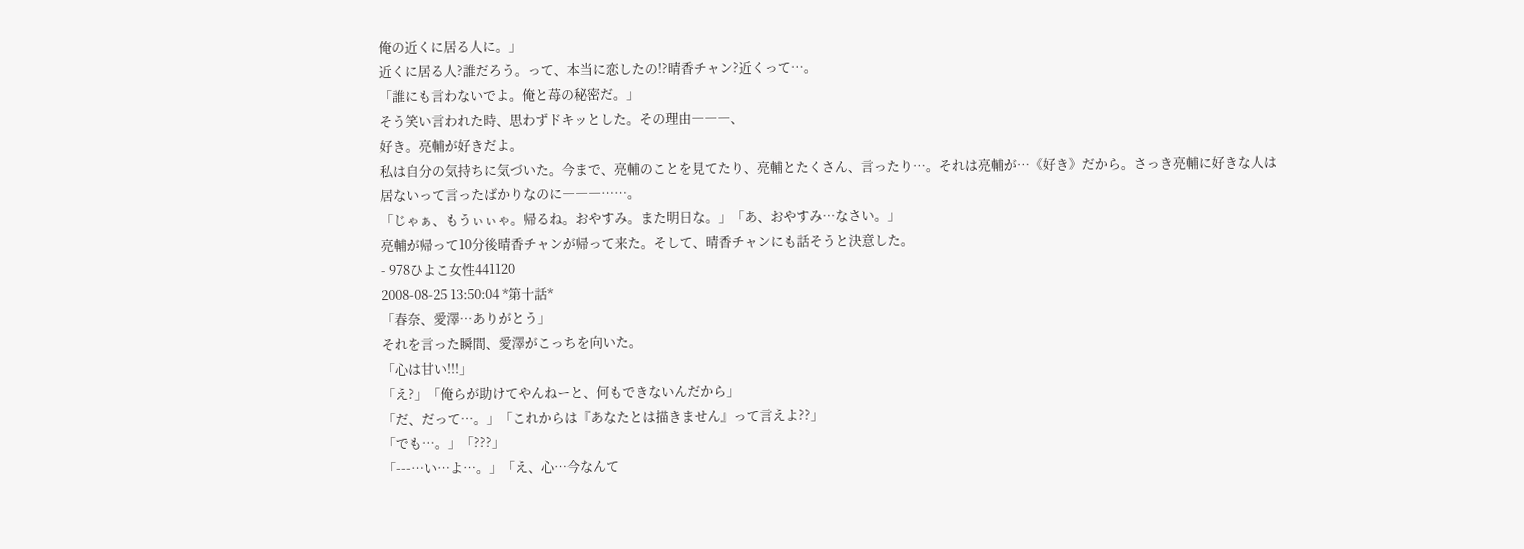俺の近くに居る人に。」
近くに居る人?誰だろう。って、本当に恋したの!?晴香チャン?近くって…。
「誰にも言わないでよ。俺と苺の秘密だ。」
そう笑い言われた時、思わずドキッとした。その理由―――、
好き。亮輔が好きだよ。
私は自分の気持ちに気づいた。今まで、亮輔のことを見てたり、亮輔とたくさん、言ったり…。それは亮輔が…《好き》だから。さっき亮輔に好きな人は居ないって言ったばかりなのに―――……。
「じゃぁ、もうぃぃゃ。帰るね。おやすみ。また明日な。」「あ、おやすみ…なさい。」
亮輔が帰って10分後晴香チャンが帰って来た。そして、晴香チャンにも話そうと決意した。
- 978ひよこ女性441120
2008-08-25 13:50:04 *第十話*
「春奈、愛澤…ありがとう」
それを言った瞬間、愛澤がこっちを向いた。
「心は甘い!!!」
「え?」「俺らが助けてやんねーと、何もできないんだから」
「だ、だって…。」「これからは『あなたとは描きません』って言えよ??」
「でも…。」「???」
「---…い…よ…。」「え、心…今なんて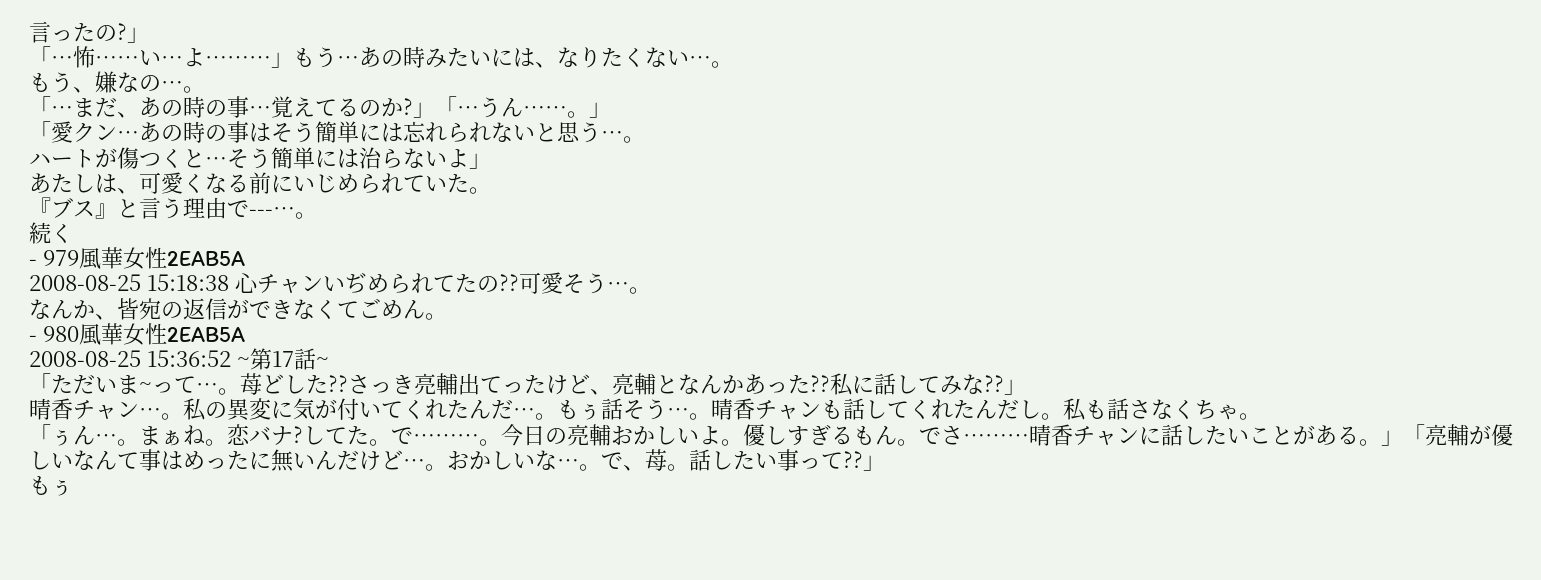言ったの?」
「…怖……い…よ………」もう…あの時みたいには、なりたくない…。
もう、嫌なの…。
「…まだ、あの時の事…覚えてるのか?」「…うん……。」
「愛クン…あの時の事はそう簡単には忘れられないと思う…。
ハートが傷つくと…そう簡単には治らないよ」
あたしは、可愛くなる前にいじめられていた。
『ブス』と言う理由で---…。
続く
- 979風華女性2EAB5A
2008-08-25 15:18:38 心チャンいぢめられてたの??可愛そう…。
なんか、皆宛の返信ができなくてごめん。
- 980風華女性2EAB5A
2008-08-25 15:36:52 ~第17話~
「ただいま~って…。苺どした??さっき亮輔出てったけど、亮輔となんかあった??私に話してみな??」
晴香チャン…。私の異変に気が付いてくれたんだ…。もぅ話そう…。晴香チャンも話してくれたんだし。私も話さなくちゃ。
「ぅん…。まぁね。恋バナ?してた。で………。今日の亮輔おかしいよ。優しすぎるもん。でさ………晴香チャンに話したいことがある。」「亮輔が優しいなんて事はめったに無いんだけど…。おかしいな…。で、苺。話したい事って??」
もぅ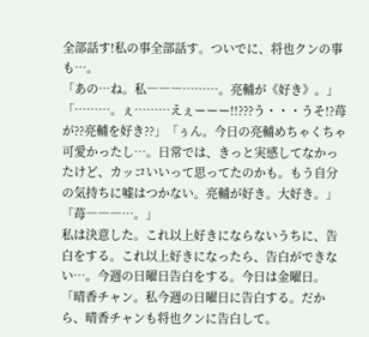全部話す!私の事全部話す。ついでに、将也クンの事も…。
「あの…ね。私―――………。亮輔が《好き》。」「………。ぇ………えぇーーー!!???う・・・うそ!?苺が??亮輔を好き??」「ぅん。今日の亮輔めちゃくちゃ可愛かったし…。日常では、きっと実感してなかったけど、カッコいいって思ってたのかも。もう自分の気持ちに嘘はつかない。亮輔が好き。大好き。」「苺―――…。」
私は決意した。これ以上好きにならないうちに、告白をする。これ以上好きになったら、告白ができない…。今週の日曜日告白をする。今日は金曜日。
「晴香チャン。私今週の日曜日に告白する。だから、晴香チャンも将也クンに告白して。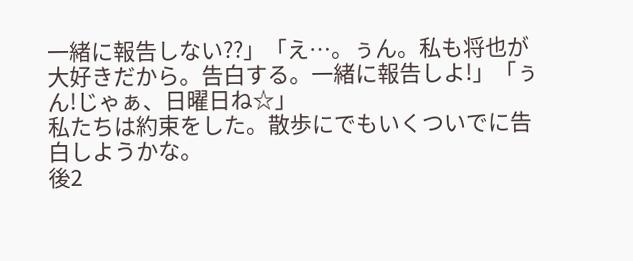一緒に報告しない??」「え…。ぅん。私も将也が大好きだから。告白する。一緒に報告しよ!」「ぅん!じゃぁ、日曜日ね☆」
私たちは約束をした。散歩にでもいくついでに告白しようかな。
後2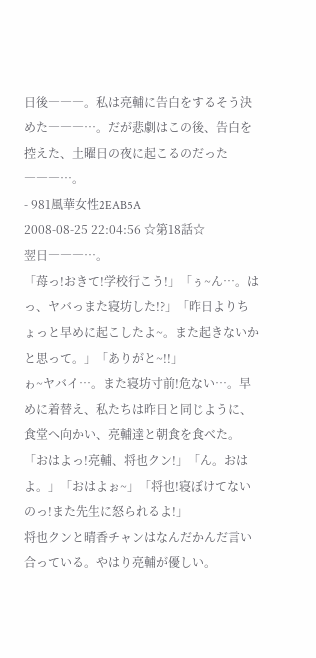日後―――。私は亮輔に告白をするそう決めた―――…。だが悲劇はこの後、告白を控えた、土曜日の夜に起こるのだった―――…。
- 981風華女性2EAB5A
2008-08-25 22:04:56 ☆第18話☆
翌日―――…。
「苺っ!おきて!学校行こう!」「ぅ~ん…。はっ、ヤバっまた寝坊した!?」「昨日よりちょっと早めに起こしたよ~。また起きないかと思って。」「ありがと~!!」
ゎ~ヤバイ…。また寝坊寸前!危ない…。早めに着替え、私たちは昨日と同じように、食堂へ向かい、亮輔達と朝食を食べた。
「おはよっ!亮輔、将也クン!」「ん。おはよ。」「おはよぉ~」「将也!寝ぼけてないのっ!また先生に怒られるよ!」
将也クンと晴香チャンはなんだかんだ言い合っている。やはり亮輔が優しい。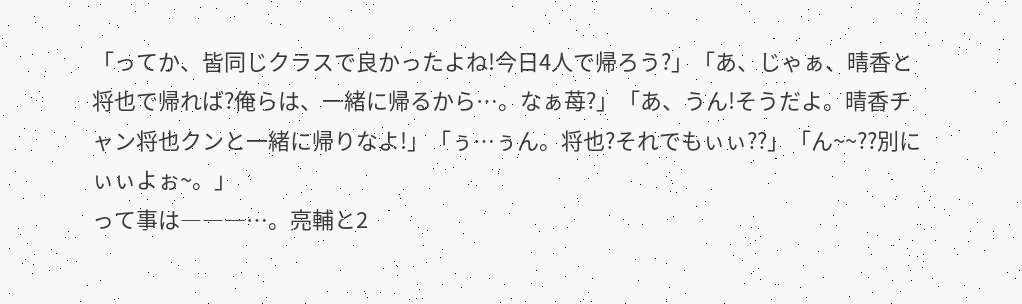「ってか、皆同じクラスで良かったよね!今日4人で帰ろう?」「あ、じゃぁ、晴香と将也で帰れば?俺らは、一緒に帰るから…。なぁ苺?」「あ、うん!そうだよ。晴香チャン将也クンと一緒に帰りなよ!」「ぅ…ぅん。将也?それでもぃぃ??」「ん~~??別にぃぃよぉ~。」
って事は―――…。亮輔と2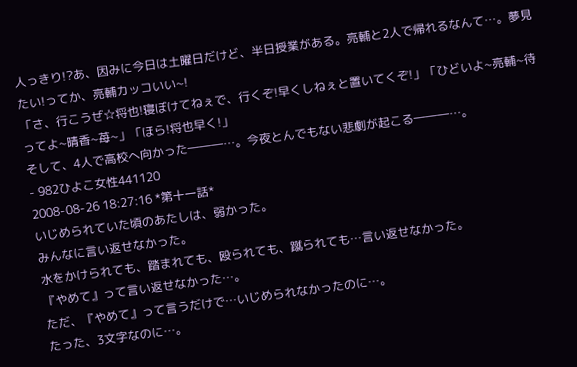人っきり!?あ、因みに今日は土曜日だけど、半日授業がある。亮輔と2人で帰れるなんて…。夢見たい!ってか、亮輔カッコいい~!
「さ、行こうぜ☆将也!寝ぼけてねぇで、行くぞ!早くしねぇと置いてくぞ!」「ひどいよ~亮輔~待ってよ~晴香~苺~」「ほら!将也早く!」
そして、4人で高校へ向かった―――…。今夜とんでもない悲劇が起こる―――…。
- 982ひよこ女性441120
2008-08-26 18:27:16 *第十一話*
いじめられていた頃のあたしは、弱かった。
みんなに言い返せなかった。
水をかけられても、踏まれても、殴られても、蹴られても…言い返せなかった。
『やめて』って言い返せなかった…。
ただ、『やめて』って言うだけで…いじめられなかったのに…。
たった、3文字なのに…。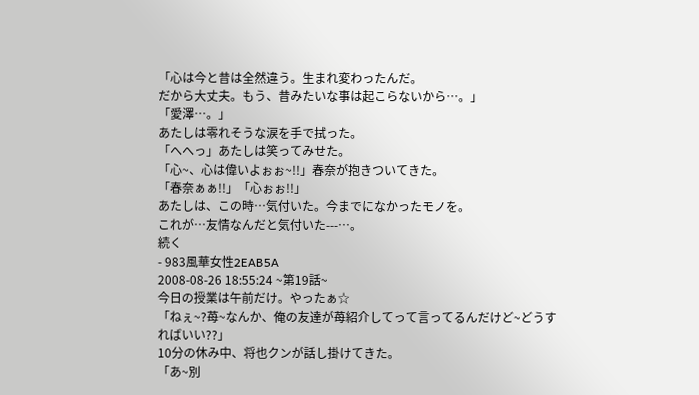「心は今と昔は全然違う。生まれ変わったんだ。
だから大丈夫。もう、昔みたいな事は起こらないから…。」
「愛澤…。」
あたしは零れそうな涙を手で拭った。
「へへっ」あたしは笑ってみせた。
「心~、心は偉いよぉぉ~!!」春奈が抱きついてきた。
「春奈ぁぁ!!」「心ぉぉ!!」
あたしは、この時…気付いた。今までになかったモノを。
これが…友情なんだと気付いた---…。
続く
- 983風華女性2EAB5A
2008-08-26 18:55:24 ~第19話~
今日の授業は午前だけ。やったぁ☆
「ねぇ~?苺~なんか、俺の友達が苺紹介してって言ってるんだけど~どうすればいい??」
10分の休み中、将也クンが話し掛けてきた。
「あ~別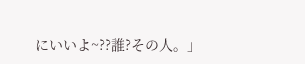にいいよ~??誰?その人。」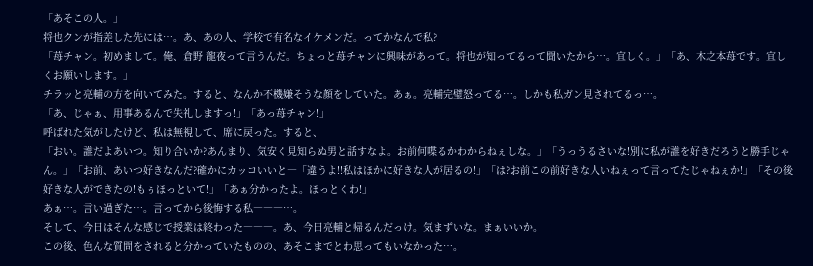「あそこの人。」
将也クンが指差した先には…。あ、あの人、学校で有名なイケメンだ。ってかなんで私?
「苺チャン。初めまして。俺、倉野 龍夜って言うんだ。ちょっと苺チャンに興味があって。将也が知ってるって聞いたから…。宜しく。」「あ、木之本苺です。宜しくお願いします。」
チラッと亮輔の方を向いてみた。すると、なんか不機嫌そうな顔をしていた。あぁ。亮輔完璧怒ってる…。しかも私ガン見されてるっ…。
「あ、じゃぁ、用事あるんで失礼しますっ!」「あっ苺チャン!」
呼ばれた気がしたけど、私は無視して、席に戻った。すると、
「おい。誰だよあいつ。知り合いか?あんまり、気安く見知らぬ男と話すなよ。お前何喋るかわからねぇしな。」「うっうるさいな!別に私が誰を好きだろうと勝手じゃん。」「お前、あいつ好きなんだ?確かにカッコいいと―「違うよ!!私はほかに好きな人が居るの!」「は?お前この前好きな人いねぇって言ってたじゃねぇか!」「その後好きな人ができたの!もぅほっといて!」「あぁ分かったよ。ほっとくわ!」
あぁ…。言い過ぎた…。言ってから後悔する私―――…。
そして、今日はそんな感じで授業は終わった―――。あ、今日亮輔と帰るんだっけ。気まずいな。まぁいいか。
この後、色んな質問をされると分かっていたものの、あそこまでとわ思ってもいなかった…。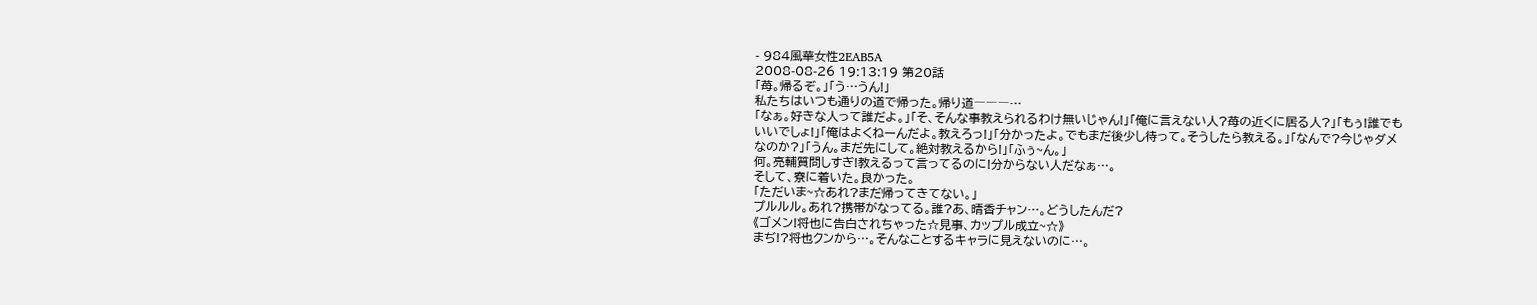- 984風華女性2EAB5A
2008-08-26 19:13:19 第20話
「苺。帰るぞ。」「う…うん!」
私たちはいつも通りの道で帰った。帰り道―――…
「なぁ。好きな人って誰だよ。」「そ、そんな事教えられるわけ無いじゃん!」「俺に言えない人?苺の近くに居る人?」「もぅ!誰でもいいでしょ!」「俺はよくねーんだよ。教えろっ!」「分かったよ。でもまだ後少し待って。そうしたら教える。」「なんで?今じゃダメなのか?」「うん。まだ先にして。絶対教えるから!」「ふぅ~ん。」
何。亮輔質問しすぎ!教えるって言ってるのに!分からない人だなぁ…。
そして、寮に着いた。良かった。
「ただいま~☆あれ?まだ帰ってきてない。」
プルルル。あれ?携帯がなってる。誰?あ、晴香チャン…。どうしたんだ?
《ゴメン!将也に告白されちゃった☆見事、カップル成立~☆》
まぢ!?将也クンから…。そんなことするキャラに見えないのに…。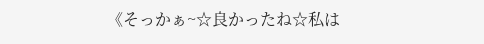《そっかぁ~☆良かったね☆私は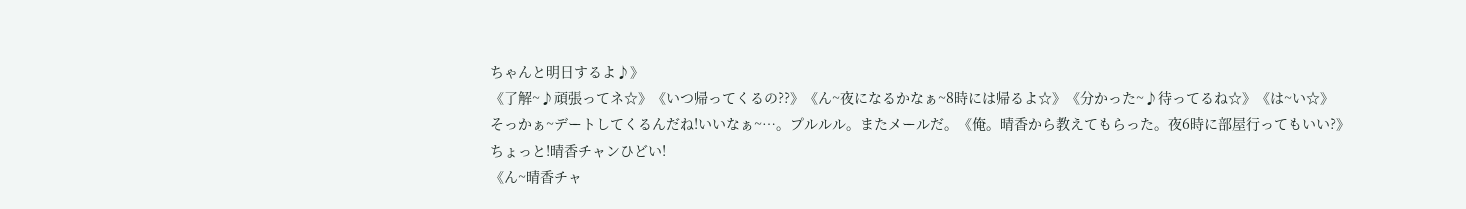ちゃんと明日するよ♪》
《了解~♪頑張ってネ☆》《いつ帰ってくるの??》《ん~夜になるかなぁ~8時には帰るよ☆》《分かった~♪待ってるね☆》《は~い☆》
そっかぁ~デートしてくるんだね!いいなぁ~…。プルルル。またメールだ。《俺。晴香から教えてもらった。夜6時に部屋行ってもいい?》
ちょっと!晴香チャンひどい!
《ん~晴香チャ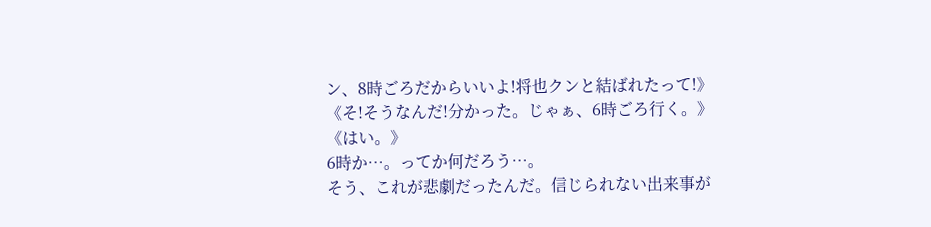ン、8時ごろだからいいよ!将也クンと結ばれたって!》《そ!そうなんだ!分かった。じゃぁ、6時ごろ行く。》《はい。》
6時か…。ってか何だろう…。
そう、これが悲劇だったんだ。信じられない出来事が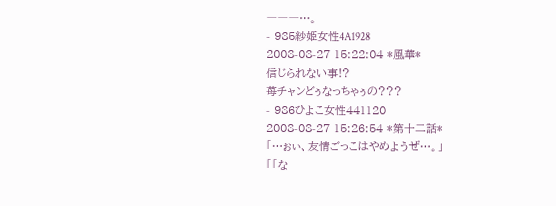―――…。
- 985紗姫女性4A1928
2008-08-27 15:22:04 *風華*
信じられない事!?
苺チャンどぅなっちゃぅの???
- 986ひよこ女性441120
2008-08-27 15:26:54 *第十二話*
「…ぉぃ、友情ごっこはやめようぜ…。」
「「な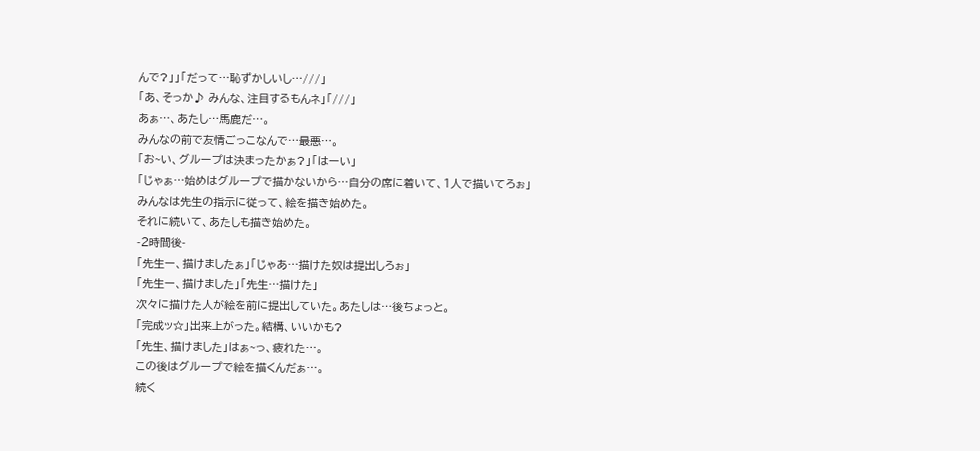んで?」」「だって…恥ずかしいし…///」
「あ、そっか♪ みんな、注目するもんネ」「///」
あぁ…、あたし…馬鹿だ…。
みんなの前で友情ごっこなんで…最悪…。
「お~い、グループは決まったかぁ?」「はーい」
「じゃぁ…始めはグループで描かないから…自分の席に着いて、1人で描いてろぉ」
みんなは先生の指示に従って、絵を描き始めた。
それに続いて、あたしも描き始めた。
-2時間後-
「先生ー、描けましたぁ」「じゃあ…描けた奴は提出しろぉ」
「先生ー、描けました」「先生…描けた」
次々に描けた人が絵を前に提出していた。あたしは…後ちょっと。
「完成ッ☆」出来上がった。結構、いいかも?
「先生、描けました」はぁ~っ、疲れた…。
この後はグループで絵を描くんだぁ…。
続く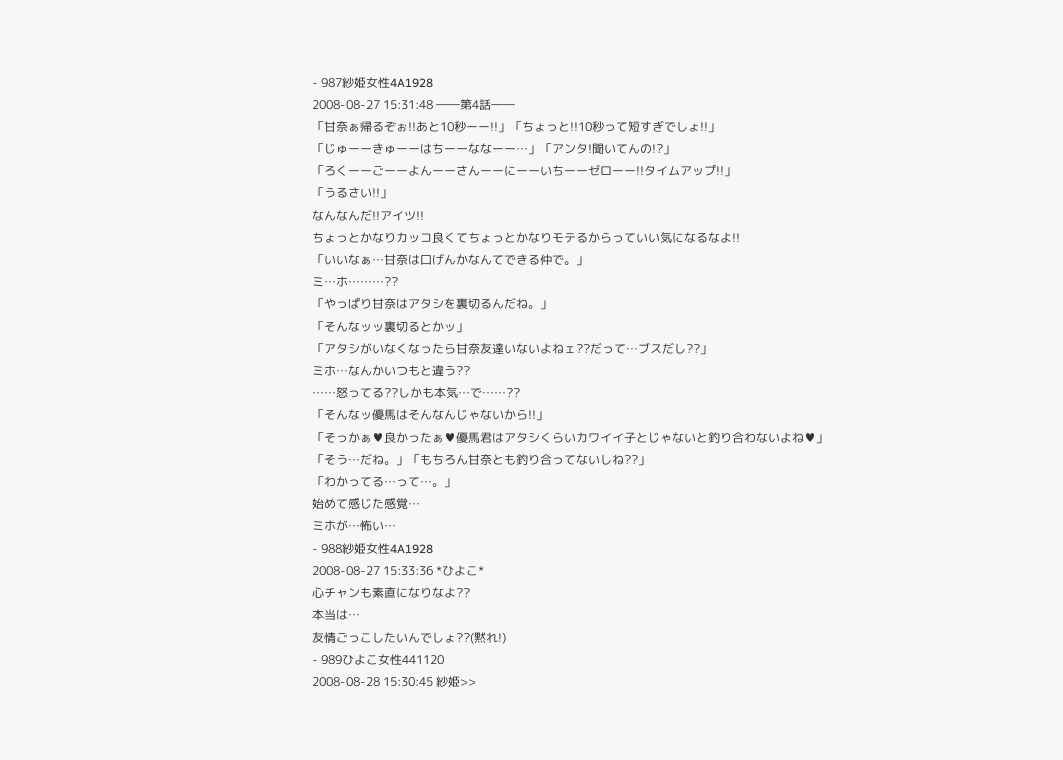- 987紗姫女性4A1928
2008-08-27 15:31:48 ――第4話――
「甘奈ぁ帰るぞぉ!!あと10秒ーー!!」「ちょっと!!10秒って短すぎでしょ!!」
「じゅーーきゅーーはちーーななーー…」「アンタ!聞いてんの!?」
「ろくーーごーーよんーーさんーーにーーいちーーゼローー!!タイムアップ!!」
「うるさい!!」
なんなんだ!!アイツ!!
ちょっとかなりカッコ良くてちょっとかなりモテるからっていい気になるなよ!!
「いいなぁ…甘奈は口げんかなんてできる仲で。」
ミ…ホ………??
「やっぱり甘奈はアタシを裏切るんだね。」
「そんなッッ裏切るとかッ」
「アタシがいなくなったら甘奈友達いないよねェ??だって…ブスだし??」
ミホ…なんかいつもと違う??
……怒ってる??しかも本気…で……??
「そんなッ優馬はそんなんじゃないから!!」
「そっかぁ♥良かったぁ♥優馬君はアタシくらいカワイイ子とじゃないと釣り合わないよね♥」
「そう…だね。」「もちろん甘奈とも釣り合ってないしね??」
「わかってる…って…。」
始めて感じた感覚…
ミホが…怖い…
- 988紗姫女性4A1928
2008-08-27 15:33:36 *ひよこ*
心チャンも素直になりなよ??
本当は…
友情ごっこしたいんでしょ??(黙れ!)
- 989ひよこ女性441120
2008-08-28 15:30:45 紗姫>>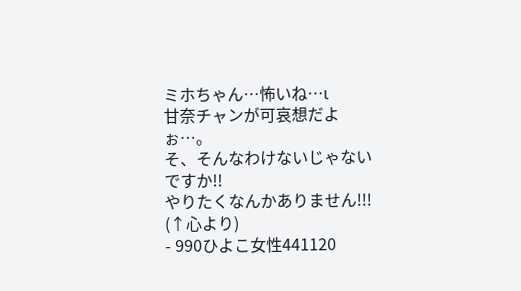ミホちゃん…怖いね…ι
甘奈チャンが可哀想だよぉ…。
そ、そんなわけないじゃないですか!!
やりたくなんかありません!!!
(↑心より)
- 990ひよこ女性441120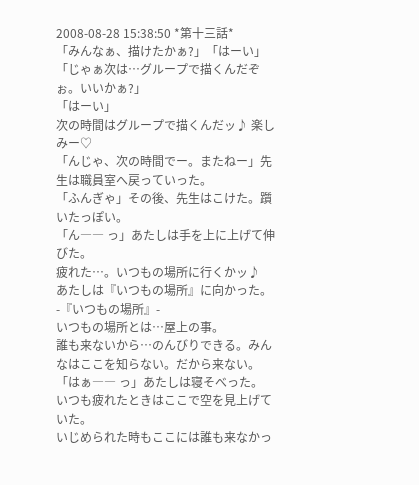2008-08-28 15:38:50 *第十三話*
「みんなぁ、描けたかぁ?」「はーい」
「じゃぁ次は…グループで描くんだぞぉ。いいかぁ?」
「はーい」
次の時間はグループで描くんだッ♪ 楽しみー♡
「んじゃ、次の時間でー。またねー」先生は職員室へ戻っていった。
「ふんぎゃ」その後、先生はこけた。躓いたっぽい。
「ん―― っ」あたしは手を上に上げて伸びた。
疲れた…。いつもの場所に行くかッ♪
あたしは『いつもの場所』に向かった。
-『いつもの場所』-
いつもの場所とは…屋上の事。
誰も来ないから…のんびりできる。みんなはここを知らない。だから来ない。
「はぁ―― っ」あたしは寝そべった。
いつも疲れたときはここで空を見上げていた。
いじめられた時もここには誰も来なかっ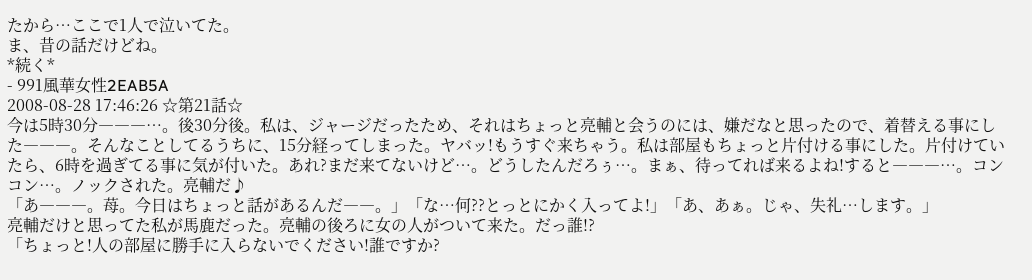たから…ここで1人で泣いてた。
ま、昔の話だけどね。
*続く*
- 991風華女性2EAB5A
2008-08-28 17:46:26 ☆第21話☆
今は5時30分―――…。後30分後。私は、ジャージだったため、それはちょっと亮輔と会うのには、嫌だなと思ったので、着替える事にした―――。そんなことしてるうちに、15分経ってしまった。ヤバッ!もうすぐ来ちゃう。私は部屋もちょっと片付ける事にした。片付けていたら、6時を過ぎてる事に気が付いた。あれ?まだ来てないけど…。どうしたんだろぅ…。まぁ、待ってれば来るよね!すると―――…。コンコン…。ノックされた。亮輔だ♪
「あ―――。苺。今日はちょっと話があるんだ――。」「な…何??とっとにかく入ってよ!」「あ、あぁ。じゃ、失礼…します。」
亮輔だけと思ってた私が馬鹿だった。亮輔の後ろに女の人がついて来た。だっ誰!?
「ちょっと!人の部屋に勝手に入らないでください!誰ですか?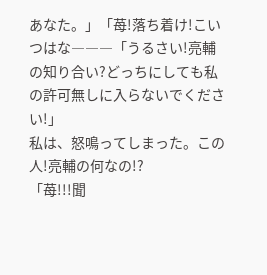あなた。」「苺!落ち着け!こいつはな―――「うるさい!亮輔の知り合い?どっちにしても私の許可無しに入らないでください!」
私は、怒鳴ってしまった。この人!亮輔の何なの!?
「苺!!!聞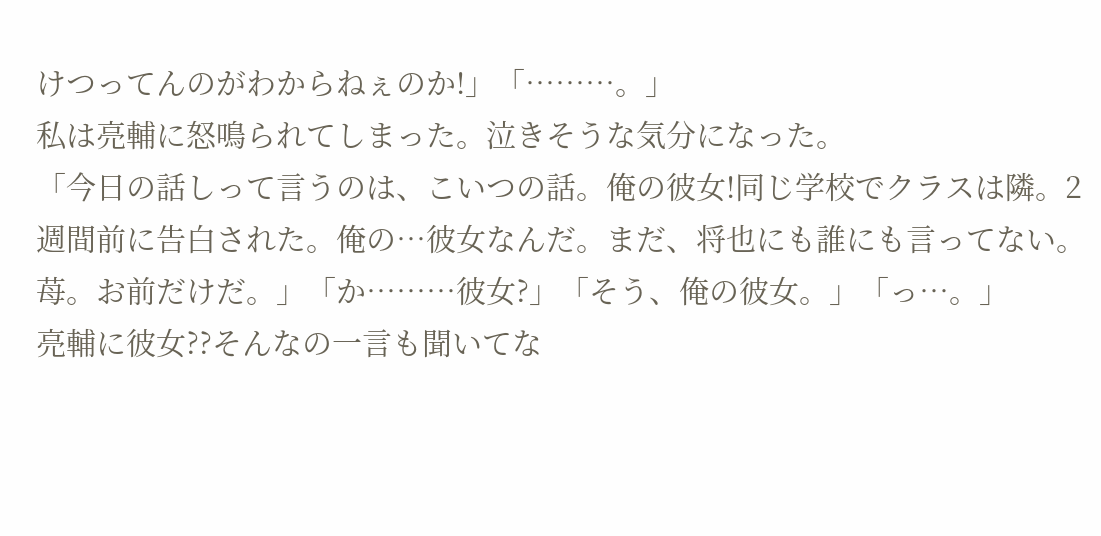けつってんのがわからねぇのか!」「………。」
私は亮輔に怒鳴られてしまった。泣きそうな気分になった。
「今日の話しって言うのは、こいつの話。俺の彼女!同じ学校でクラスは隣。2週間前に告白された。俺の…彼女なんだ。まだ、将也にも誰にも言ってない。苺。お前だけだ。」「か………彼女?」「そう、俺の彼女。」「っ…。」
亮輔に彼女??そんなの一言も聞いてな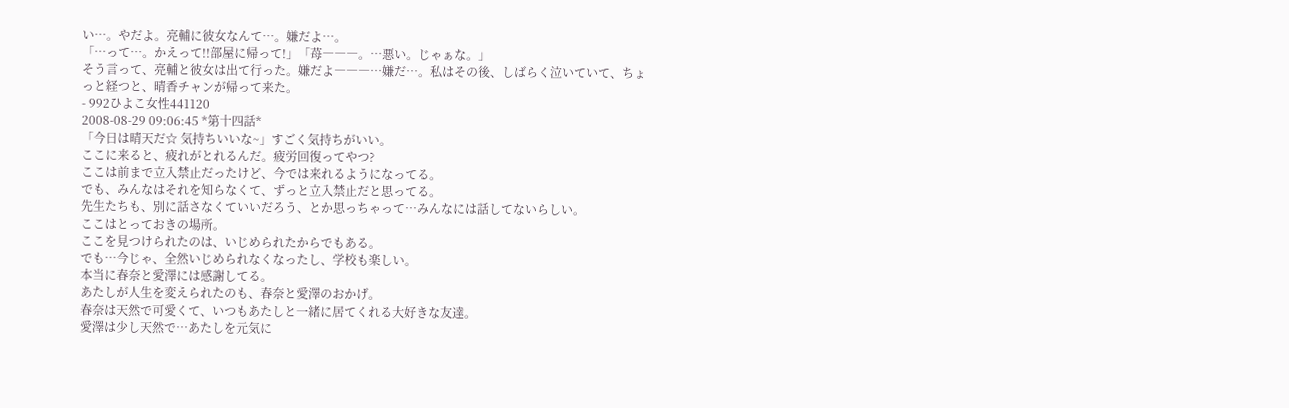い…。やだよ。亮輔に彼女なんて…。嫌だよ…。
「…って…。かえって!!部屋に帰って!」「苺―――。…悪い。じゃぁな。」
そう言って、亮輔と彼女は出て行った。嫌だよ―――…嫌だ…。私はその後、しばらく泣いていて、ちょっと経つと、晴香チャンが帰って来た。
- 992ひよこ女性441120
2008-08-29 09:06:45 *第十四話*
「今日は晴天だ☆ 気持ちいいな~」すごく気持ちがいい。
ここに来ると、疲れがとれるんだ。疲労回復ってやつ?
ここは前まで立入禁止だったけど、今では来れるようになってる。
でも、みんなはそれを知らなくて、ずっと立入禁止だと思ってる。
先生たちも、別に話さなくていいだろう、とか思っちゃって…みんなには話してないらしい。
ここはとっておきの場所。
ここを見つけられたのは、いじめられたからでもある。
でも…今じゃ、全然いじめられなくなったし、学校も楽しい。
本当に春奈と愛澤には感謝してる。
あたしが人生を変えられたのも、春奈と愛澤のおかげ。
春奈は天然で可愛くて、いつもあたしと一緒に居てくれる大好きな友達。
愛澤は少し天然で…あたしを元気に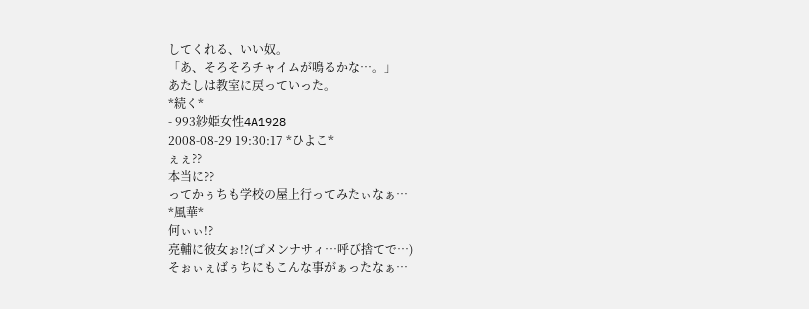してくれる、いい奴。
「あ、そろそろチャイムが鳴るかな…。」
あたしは教室に戻っていった。
*続く*
- 993紗姫女性4A1928
2008-08-29 19:30:17 *ひよこ*
ぇぇ??
本当に??
ってかぅちも学校の屋上行ってみたぃなぁ…
*風華*
何ぃぃ!?
亮輔に彼女ぉ!?(ゴメンナサィ…呼び捨てで…)
そぉぃぇばぅちにもこんな事がぁったなぁ…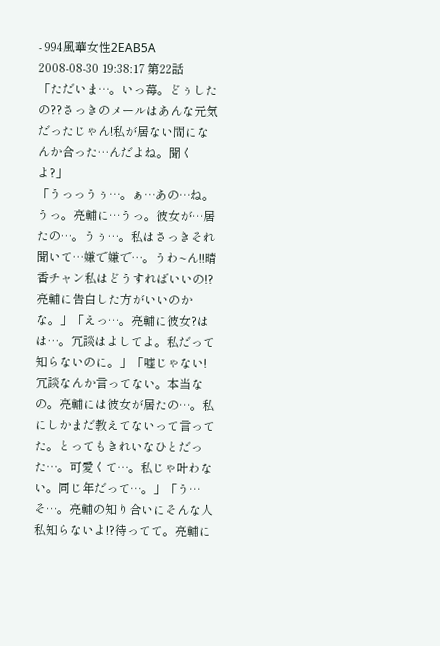- 994風華女性2EAB5A
2008-08-30 19:38:17 第22話
「ただいま…。いっ苺。どぅしたの??さっきのメールはあんな元気だったじゃん!私が居ない間になんか合った…んだよね。聞くよ?」
「うっっうぅ…。ぁ…あの…ね。うっ。亮輔に…うっ。彼女が…居たの…。うぅ…。私はさっきそれ聞いて…嫌で嫌で…。うわ~ん!!晴香チャン私はどうすればいいの!?亮輔に告白した方がいいのかな。」「えっ…。亮輔に彼女?はは…。冗談はよしてよ。私だって知らないのに。」「嘘じゃない!冗談なんか言ってない。本当なの。亮輔には彼女が居たの…。私にしかまだ教えてないって言ってた。とってもきれいなひとだった…。可愛くて…。私じゃ叶わない。同じ年だって…。」「う…そ…。亮輔の知り合いにそんな人私知らないよ!?待ってて。亮輔に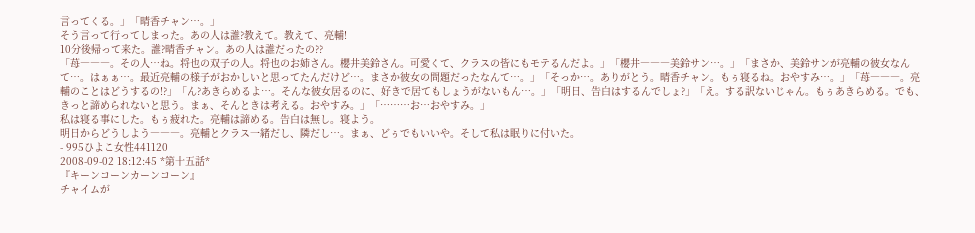言ってくる。」「晴香チャン…。」
そう言って行ってしまった。あの人は誰?教えて。教えて、亮輔!
10分後帰って来た。誰?晴香チャン。あの人は誰だったの??
「苺―――。その人…ね。将也の双子の人。将也のお姉さん。櫻井美鈴さん。可愛くて、クラスの皆にもモテるんだよ。」「櫻井―――美鈴サン…。」「まさか、美鈴サンが亮輔の彼女なんて…。はぁぁ…。最近亮輔の様子がおかしいと思ってたんだけど…。まさか彼女の問題だったなんて…。」「そっか…。ありがとう。晴香チャン。もぅ寝るね。おやすみ…。」「苺―――。亮輔のことはどうするの!?」「ん?あきらめるよ…。そんな彼女居るのに、好きで居てもしょうがないもん…。」「明日、告白はするんでしょ?」「え。する訳ないじゃん。もぅあきらめる。でも、きっと諦められないと思う。まぁ、そんときは考える。おやすみ。」「………お…おやすみ。」
私は寝る事にした。もぅ疲れた。亮輔は諦める。告白は無し。寝よう。
明日からどうしよう―――。亮輔とクラス一緒だし、隣だし…。まぁ、どぅでもいいや。そして私は眠りに付いた。
- 995ひよこ女性441120
2008-09-02 18:12:45 *第十五話*
『キーンコーンカーンコーン』
チャイムが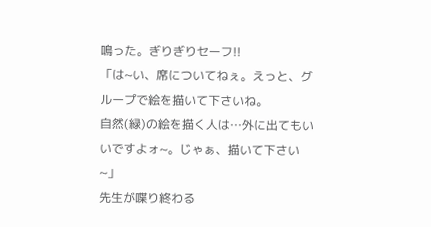鳴った。ぎりぎりセーフ!!
「は~い、席についてねぇ。えっと、グループで絵を描いて下さいね。
自然(緑)の絵を描く人は…外に出てもいいですよォ~。じゃぁ、描いて下さい~」
先生が喋り終わる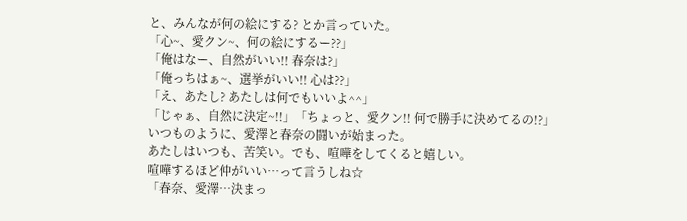と、みんなが何の絵にする? とか言っていた。
「心~、愛クン~、何の絵にするー??」
「俺はなー、自然がいい!! 春奈は?」
「俺っちはぁ~、選挙がいい!! 心は??」
「え、あたし? あたしは何でもいいよ^^」
「じゃぁ、自然に決定~!!」「ちょっと、愛クン!! 何で勝手に決めてるの!?」
いつものように、愛澤と春奈の闘いが始まった。
あたしはいつも、苦笑い。でも、喧嘩をしてくると嬉しい。
喧嘩するほど仲がいい…って言うしね☆
「春奈、愛澤…決まっ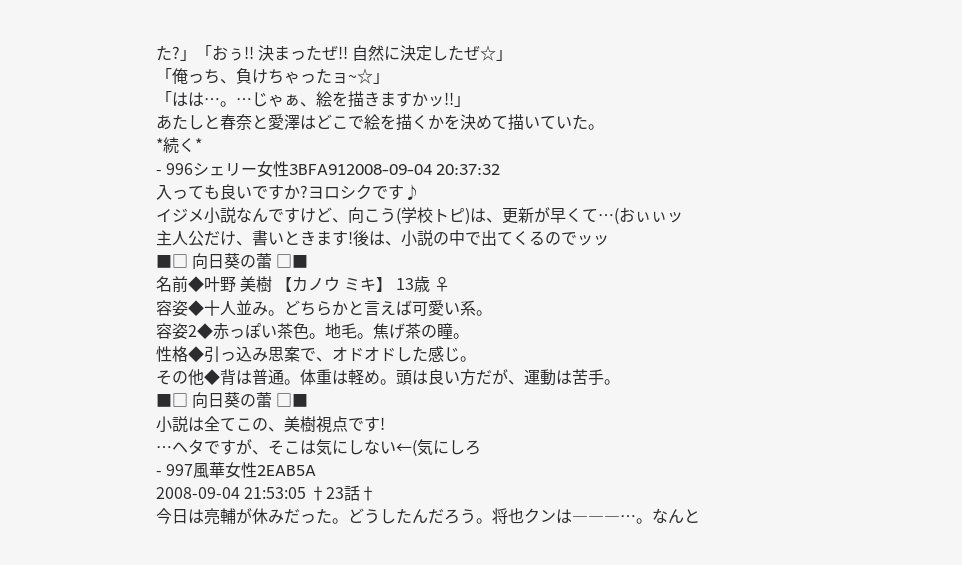た?」「おぅ!! 決まったぜ!! 自然に決定したぜ☆」
「俺っち、負けちゃったョ~☆」
「はは…。…じゃぁ、絵を描きますかッ!!」
あたしと春奈と愛澤はどこで絵を描くかを決めて描いていた。
*続く*
- 996シェリー女性3BFA912008-09-04 20:37:32
入っても良いですか?ヨロシクです♪
イジメ小説なんですけど、向こう(学校トピ)は、更新が早くて…(おぃぃッ
主人公だけ、書いときます!後は、小説の中で出てくるのでッッ
■□ 向日葵の蕾 □■
名前◆叶野 美樹 【カノウ ミキ】 13歳 ♀
容姿◆十人並み。どちらかと言えば可愛い系。
容姿2◆赤っぽい茶色。地毛。焦げ茶の瞳。
性格◆引っ込み思案で、オドオドした感じ。
その他◆背は普通。体重は軽め。頭は良い方だが、運動は苦手。
■□ 向日葵の蕾 □■
小説は全てこの、美樹視点です!
…ヘタですが、そこは気にしない←(気にしろ
- 997風華女性2EAB5A
2008-09-04 21:53:05 †23話†
今日は亮輔が休みだった。どうしたんだろう。将也クンは―――…。なんと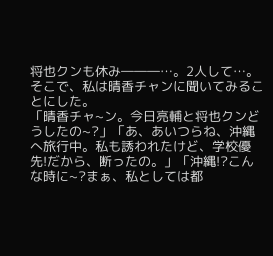将也クンも休み―――…。2人して…。そこで、私は晴香チャンに聞いてみることにした。
「晴香チャ~ン。今日亮輔と将也クンどうしたの~?」「あ、あいつらね、沖縄へ旅行中。私も誘われたけど、学校優先!だから、断ったの。」「沖縄!?こんな時に~?まぁ、私としては都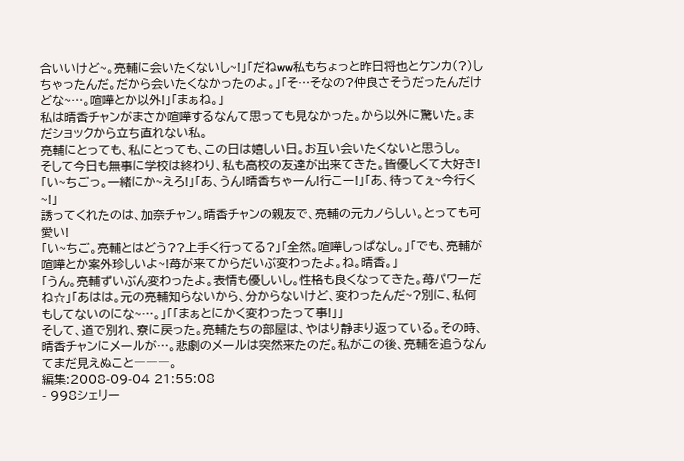合いいけど~。亮輔に会いたくないし~!」「だねww私もちょっと昨日将也とケンカ(?)しちゃったんだ。だから会いたくなかったのよ。」「そ…そなの?仲良さそうだったんだけどな~…。喧嘩とか以外!」「まぁね。」
私は晴香チャンがまさか喧嘩するなんて思っても見なかった。から以外に驚いた。まだショックから立ち直れない私。
亮輔にとっても、私にとっても、この日は嬉しい日。お互い会いたくないと思うし。
そして今日も無事に学校は終わり、私も高校の友達が出来てきた。皆優しくて大好き!
「い~ちごっ。一緒にか~えろ!」「あ、うん!晴香ちゃーん!行こー!」「あ、待ってぇ~今行く~!」
誘ってくれたのは、加奈チャン。晴香チャンの親友で、亮輔の元カノらしい。とっても可愛い!
「い~ちご。亮輔とはどう??上手く行ってる?」「全然。喧嘩しっぱなし。」「でも、亮輔が喧嘩とか案外珍しいよ~!苺が来てからだいぶ変わったよ。ね。晴香。」
「うん。亮輔ずいぶん変わったよ。表情も優しいし。性格も良くなってきた。苺パワーだね☆」「あはは。元の亮輔知らないから、分からないけど、変わったんだ~?別に、私何もしてないのにな~…。」「「まぁとにかく変わったって事!」」
そして、道で別れ、寮に戻った。亮輔たちの部屋は、やはり静まり返っている。その時、晴香チャンにメールが…。悲劇のメールは突然来たのだ。私がこの後、亮輔を追うなんてまだ見えぬこと―――。
編集:2008-09-04 21:55:08
- 998シェリー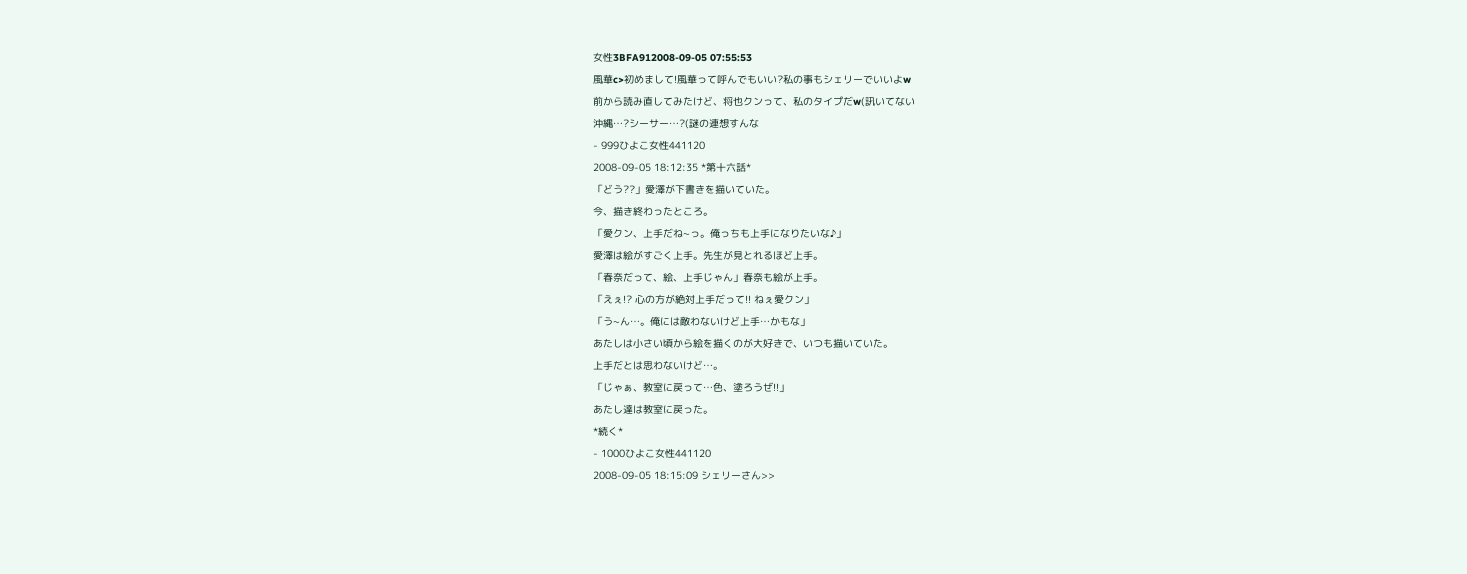女性3BFA912008-09-05 07:55:53
風華c>初めまして!風華って呼んでもいい?私の事もシェリーでいいよw
前から読み直してみたけど、将也クンって、私のタイプだw(訊いてない
沖縄…?シーサー…?(謎の連想すんな
- 999ひよこ女性441120
2008-09-05 18:12:35 *第十六話*
「どう??」愛澤が下書きを描いていた。
今、描き終わったところ。
「愛クン、上手だね~っ。俺っちも上手になりたいな♪」
愛澤は絵がすごく上手。先生が見とれるほど上手。
「春奈だって、絵、上手じゃん」春奈も絵が上手。
「えぇ!? 心の方が絶対上手だって!! ねぇ愛クン」
「う~ん…。俺には敵わないけど上手…かもな」
あたしは小さい頃から絵を描くのが大好きで、いつも描いていた。
上手だとは思わないけど…。
「じゃぁ、教室に戻って…色、塗ろうぜ!!」
あたし達は教室に戻った。
*続く*
- 1000ひよこ女性441120
2008-09-05 18:15:09 シェリーさん>>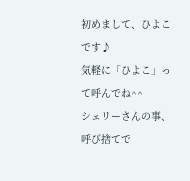初めまして、ひよこです♪
気軽に「ひよこ」って呼んでね^^
シェリーさんの事、呼び捨てで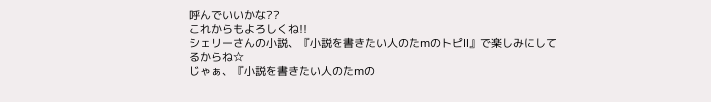呼んでいいかな??
これからもよろしくね!!
シェリーさんの小説、『小説を書きたい人のたmのトピⅡ』で楽しみにしてるからね☆
じゃぁ、『小説を書きたい人のたmの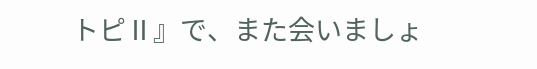トピⅡ』で、また会いましょ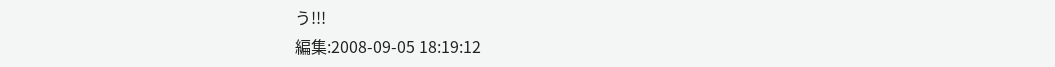う!!!
編集:2008-09-05 18:19:12